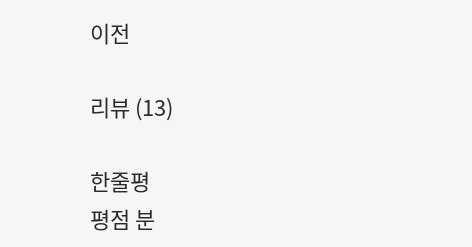이전

리뷰 (13)

한줄평
평점 분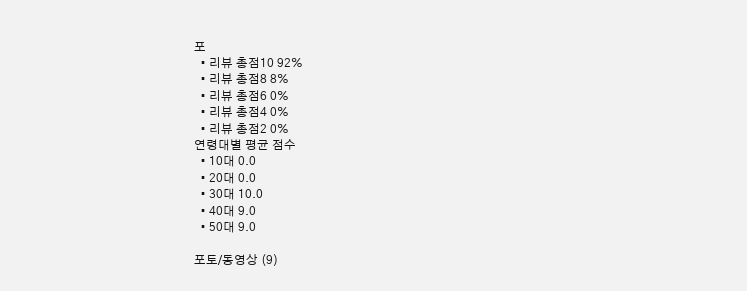포
  • 리뷰 총점10 92%
  • 리뷰 총점8 8%
  • 리뷰 총점6 0%
  • 리뷰 총점4 0%
  • 리뷰 총점2 0%
연령대별 평균 점수
  • 10대 0.0
  • 20대 0.0
  • 30대 10.0
  • 40대 9.0
  • 50대 9.0

포토/동영상 (9)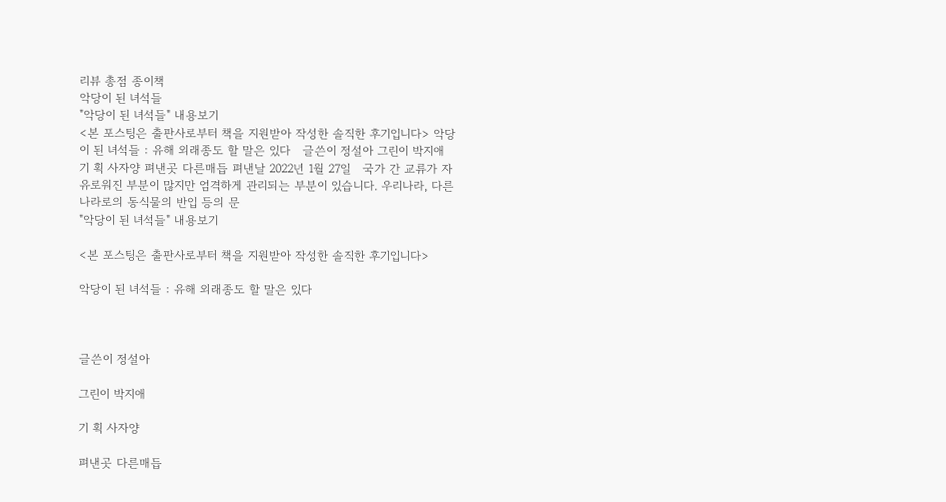리뷰 총점 종이책
악당이 된 녀석들
"악당이 된 녀석들" 내용보기
<본 포스팅은 출판사로부터 책을 지원받아 작성한 솔직한 후기입니다> 악당이 된 녀석들 : 유해 외래종도 할 말은 있다   글쓴이 정설아 그린이 박지애 기 획 사자양 펴낸곳 다른매듭 펴낸날 2022년 1월 27일   국가 간 교류가 자유로워진 부분이 많지만 엄격하게 관리되는 부분이 있습니다. 우리나라, 다른 나라로의 동식물의 반입 등의 문
"악당이 된 녀석들" 내용보기

<본 포스팅은 출판사로부터 책을 지원받아 작성한 솔직한 후기입니다>

악당이 된 녀석들 : 유해 외래종도 할 말은 있다



글쓴이 정설아

그린이 박지애

기 획 사자양

펴낸곳 다른매듭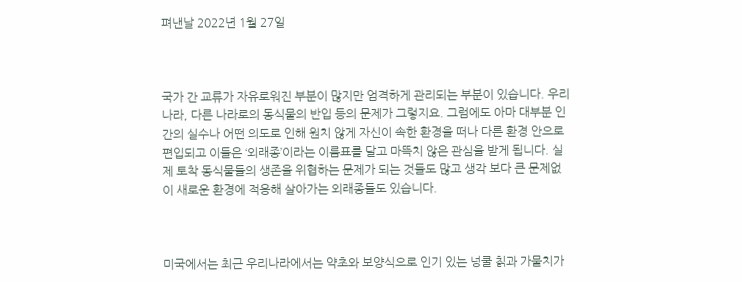펴낸날 2022년 1월 27일



국가 간 교류가 자유로워진 부분이 많지만 엄격하게 관리되는 부분이 있습니다. 우리나라, 다른 나라로의 동식물의 반입 등의 문제가 그렇지요. 그럼에도 아마 대부분 인간의 실수나 어떤 의도로 인해 원치 않게 자신이 속한 환경을 떠나 다른 환경 안으로 편입되고 이들은 ‘외래종’이라는 이름표를 달고 마뜩치 않은 관심을 받게 됩니다. 실제 토착 동식물들의 생존을 위협하는 문제가 되는 것들도 많고 생각 보다 큰 문제없이 새로운 환경에 적응해 살아가는 외래종들도 있습니다.



미국에서는 최근 우리나라에서는 약초와 보양식으로 인기 있는 넝쿨 칡과 가물치가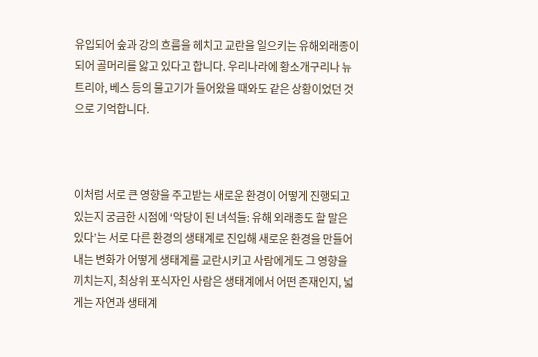유입되어 숲과 강의 흐름을 헤치고 교란을 일으키는 유해외래종이 되어 골머리를 앓고 있다고 합니다. 우리나라에 황소개구리나 뉴트리아, 베스 등의 물고기가 들어왔을 때와도 같은 상황이었던 것으로 기억합니다.



이처럼 서로 큰 영향을 주고받는 새로운 환경이 어떻게 진행되고 있는지 궁금한 시점에 ‘악당이 된 녀석들: 유해 외래종도 할 말은 있다’는 서로 다른 환경의 생태계로 진입해 새로운 환경을 만들어 내는 변화가 어떻게 생태계를 교란시키고 사람에게도 그 영향을 끼치는지, 최상위 포식자인 사람은 생태계에서 어떤 존재인지, 넓게는 자연과 생태계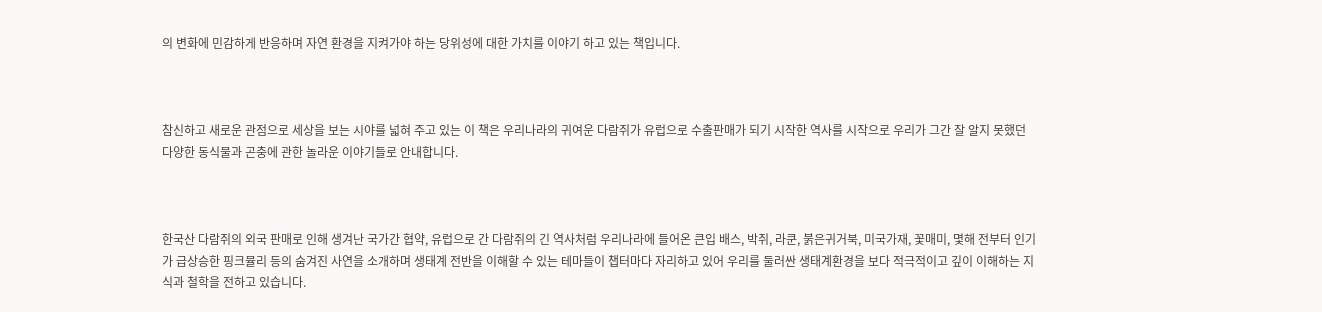의 변화에 민감하게 반응하며 자연 환경을 지켜가야 하는 당위성에 대한 가치를 이야기 하고 있는 책입니다.



참신하고 새로운 관점으로 세상을 보는 시야를 넓혀 주고 있는 이 책은 우리나라의 귀여운 다람쥐가 유럽으로 수출판매가 되기 시작한 역사를 시작으로 우리가 그간 잘 알지 못했던 다양한 동식물과 곤충에 관한 놀라운 이야기들로 안내합니다.



한국산 다람쥐의 외국 판매로 인해 생겨난 국가간 협약, 유럽으로 간 다람쥐의 긴 역사처럼 우리나라에 들어온 큰입 배스, 박쥐, 라쿤, 붉은귀거북, 미국가재, 꽃매미, 몇해 전부터 인기가 급상승한 핑크뮬리 등의 숨겨진 사연을 소개하며 생태계 전반을 이해할 수 있는 테마들이 챕터마다 자리하고 있어 우리를 둘러싼 생태계환경을 보다 적극적이고 깊이 이해하는 지식과 철학을 전하고 있습니다.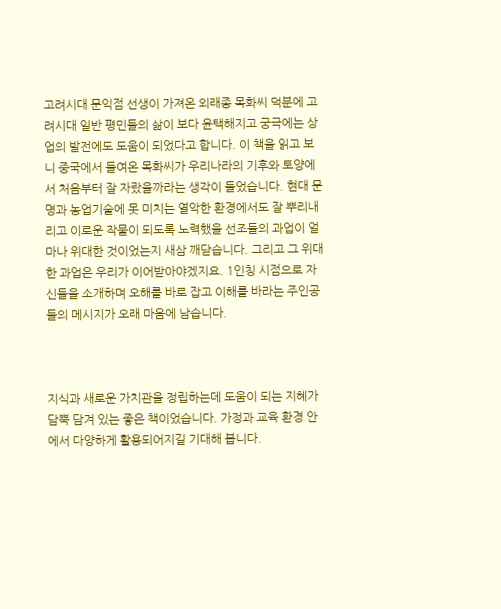고려시대 문익점 선생이 가져온 외래종 목화씨 덕분에 고려시대 일반 평민들의 삶이 보다 윤택해지고 궁극에는 상업의 발전에도 도움이 되었다고 합니다. 이 책을 읽고 보니 중국에서 들여온 목화씨가 우리나라의 기후와 토양에서 처음부터 잘 자랐을까라는 생각이 들었습니다. 현대 문명과 농업기술에 못 미치는 열악한 환경에서도 잘 뿌리내리고 이로운 작물이 되도록 노력했을 선조들의 과업이 얼마나 위대한 것이었는지 새삼 깨닫습니다. 그리고 그 위대한 과업은 우리가 이어받아야겠지요. 1인칭 시점으로 자신들을 소개하며 오해를 바로 잡고 이해를 바라는 주인공들의 메시지가 오래 마음에 남습니다.



지식과 새로운 가치관을 정립하는데 도움이 되는 지혜가 담뿍 담겨 있는 좋은 책이었습니다. 가정과 교육 환경 안에서 다양하게 활용되어지길 기대해 봅니다.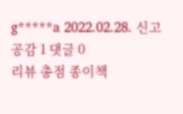g*****a 2022.02.28. 신고 공감 1 댓글 0
리뷰 총점 종이책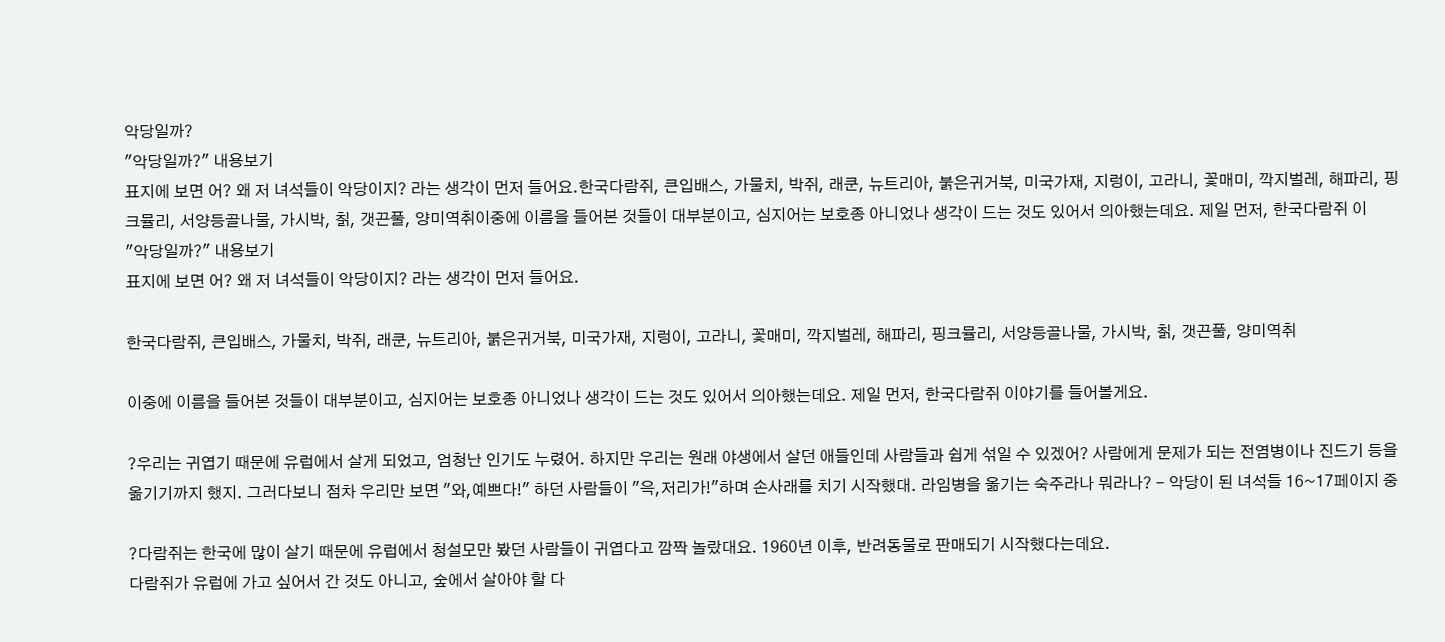악당일까?
"악당일까?" 내용보기
표지에 보면 어? 왜 저 녀석들이 악당이지? 라는 생각이 먼저 들어요.한국다람쥐, 큰입배스, 가물치, 박쥐, 래쿤, 뉴트리아, 붉은귀거북, 미국가재, 지렁이, 고라니, 꽃매미, 깍지벌레, 해파리, 핑크뮬리, 서양등골나물, 가시박, 칡, 갯끈풀, 양미역취이중에 이름을 들어본 것들이 대부분이고, 심지어는 보호종 아니었나 생각이 드는 것도 있어서 의아했는데요. 제일 먼저, 한국다람쥐 이
"악당일까?" 내용보기
표지에 보면 어? 왜 저 녀석들이 악당이지? 라는 생각이 먼저 들어요.

한국다람쥐, 큰입배스, 가물치, 박쥐, 래쿤, 뉴트리아, 붉은귀거북, 미국가재, 지렁이, 고라니, 꽃매미, 깍지벌레, 해파리, 핑크뮬리, 서양등골나물, 가시박, 칡, 갯끈풀, 양미역취

이중에 이름을 들어본 것들이 대부분이고, 심지어는 보호종 아니었나 생각이 드는 것도 있어서 의아했는데요. 제일 먼저, 한국다람쥐 이야기를 들어볼게요.

?우리는 귀엽기 때문에 유럽에서 살게 되었고, 엄청난 인기도 누렸어. 하지만 우리는 원래 야생에서 살던 애들인데 사람들과 쉽게 섞일 수 있겠어? 사람에게 문제가 되는 전염병이나 진드기 등을 옮기기까지 했지. 그러다보니 점차 우리만 보면 "와,예쁘다!" 하던 사람들이 "윽,저리가!"하며 손사래를 치기 시작했대. 라임병을 옮기는 숙주라나 뭐라나? - 악당이 된 녀석들 16~17페이지 중

?다람쥐는 한국에 많이 살기 때문에 유럽에서 청설모만 봤던 사람들이 귀엽다고 깜짝 놀랐대요. 1960년 이후, 반려동물로 판매되기 시작했다는데요.
다람쥐가 유럽에 가고 싶어서 간 것도 아니고, 숲에서 살아야 할 다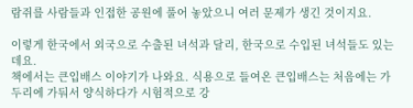람쥐를 사람들과 인접한 공원에 풀어 놓았으니 여러 문제가 생긴 것이지요.

이렇게 한국에서 외국으로 수출된 녀석과 달리, 한국으로 수입된 녀석들도 있는데요.
책에서는 큰입배스 이야기가 나와요. 식용으로 들여온 큰입배스는 처음에는 가두리에 가둬서 양식하다가 시험적으로 강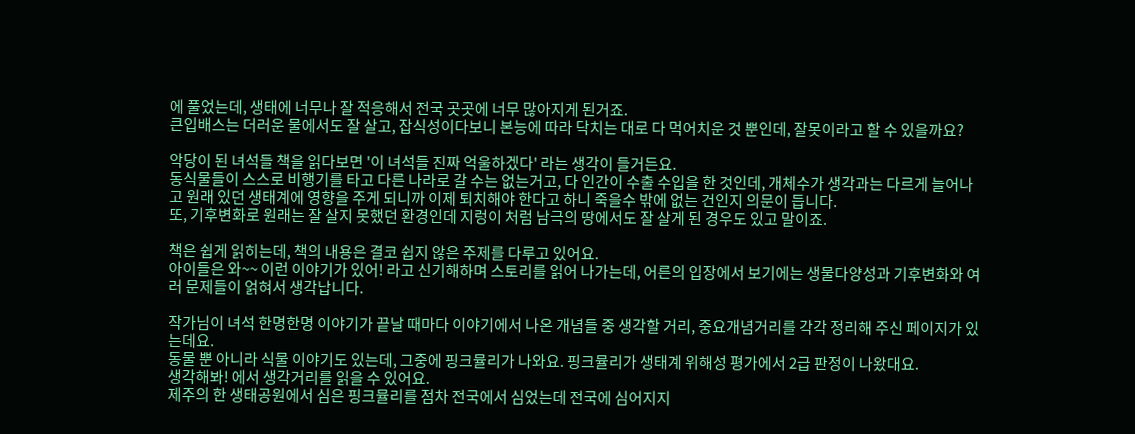에 풀었는데, 생태에 너무나 잘 적응해서 전국 곳곳에 너무 많아지게 된거죠.
큰입배스는 더러운 물에서도 잘 살고, 잡식성이다보니 본능에 따라 닥치는 대로 다 먹어치운 것 뿐인데, 잘못이라고 할 수 있을까요?

악당이 된 녀석들 책을 읽다보면 '이 녀석들 진짜 억울하겠다' 라는 생각이 들거든요.
동식물들이 스스로 비행기를 타고 다른 나라로 갈 수는 없는거고, 다 인간이 수출 수입을 한 것인데, 개체수가 생각과는 다르게 늘어나고 원래 있던 생태계에 영향을 주게 되니까 이제 퇴치해야 한다고 하니 죽을수 밖에 없는 건인지 의문이 듭니다.
또, 기후변화로 원래는 잘 살지 못했던 환경인데 지렁이 처럼 남극의 땅에서도 잘 살게 된 경우도 있고 말이죠.

책은 쉽게 읽히는데, 책의 내용은 결코 쉽지 않은 주제를 다루고 있어요.
아이들은 와~~ 이런 이야기가 있어! 라고 신기해하며 스토리를 읽어 나가는데, 어른의 입장에서 보기에는 생물다양성과 기후변화와 여러 문제들이 얽혀서 생각납니다.

작가님이 녀석 한명한명 이야기가 끝날 때마다 이야기에서 나온 개념들 중 생각할 거리, 중요개념거리를 각각 정리해 주신 페이지가 있는데요.
동물 뿐 아니라 식물 이야기도 있는데, 그중에 핑크뮬리가 나와요. 핑크뮬리가 생태계 위해성 평가에서 2급 판정이 나왔대요.
생각해봐! 에서 생각거리를 읽을 수 있어요.
제주의 한 생태공원에서 심은 핑크뮬리를 점차 전국에서 심었는데 전국에 심어지지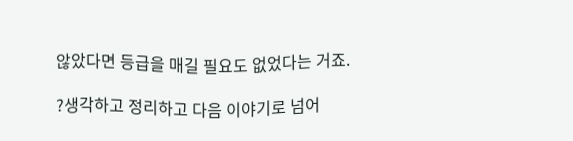않았다면 등급을 매길 필요도 없었다는 거죠.

?생각하고 정리하고 다음 이야기로 넘어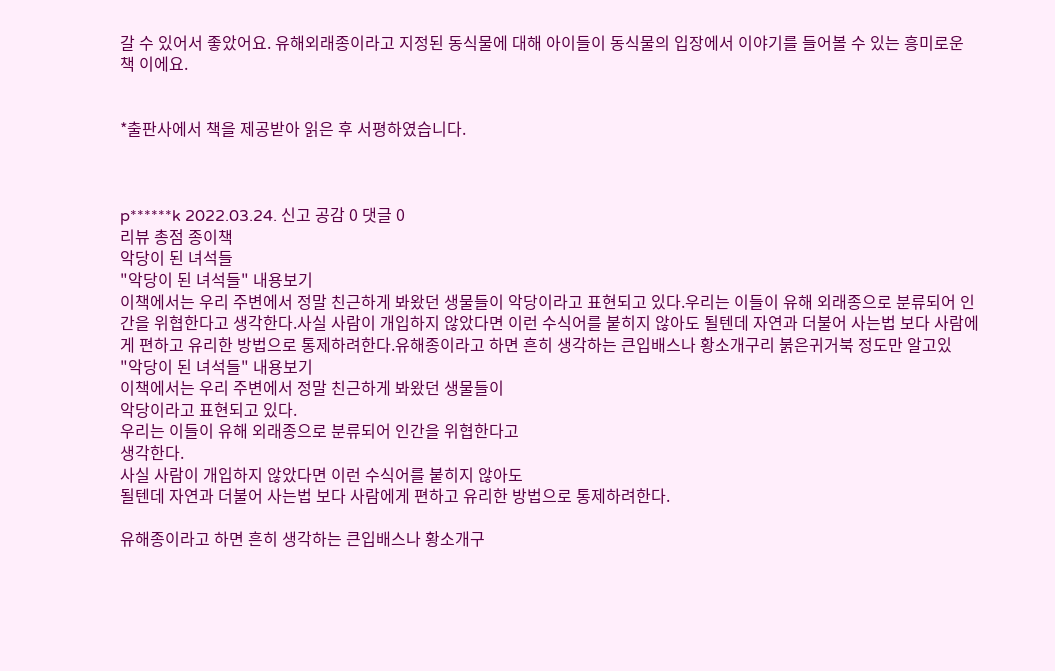갈 수 있어서 좋았어요. 유해외래종이라고 지정된 동식물에 대해 아이들이 동식물의 입장에서 이야기를 들어볼 수 있는 흥미로운 책 이에요.


*출판사에서 책을 제공받아 읽은 후 서평하였습니다.



p******k 2022.03.24. 신고 공감 0 댓글 0
리뷰 총점 종이책
악당이 된 녀석들
"악당이 된 녀석들" 내용보기
이책에서는 우리 주변에서 정말 친근하게 봐왔던 생물들이 악당이라고 표현되고 있다.우리는 이들이 유해 외래종으로 분류되어 인간을 위협한다고 생각한다.사실 사람이 개입하지 않았다면 이런 수식어를 붙히지 않아도 될텐데 자연과 더불어 사는법 보다 사람에게 편하고 유리한 방법으로 통제하려한다.유해종이라고 하면 흔히 생각하는 큰입배스나 황소개구리 붉은귀거북 정도만 알고있
"악당이 된 녀석들" 내용보기
이책에서는 우리 주변에서 정말 친근하게 봐왔던 생물들이
악당이라고 표현되고 있다.
우리는 이들이 유해 외래종으로 분류되어 인간을 위협한다고
생각한다.
사실 사람이 개입하지 않았다면 이런 수식어를 붙히지 않아도
될텐데 자연과 더불어 사는법 보다 사람에게 편하고 유리한 방법으로 통제하려한다.

유해종이라고 하면 흔히 생각하는 큰입배스나 황소개구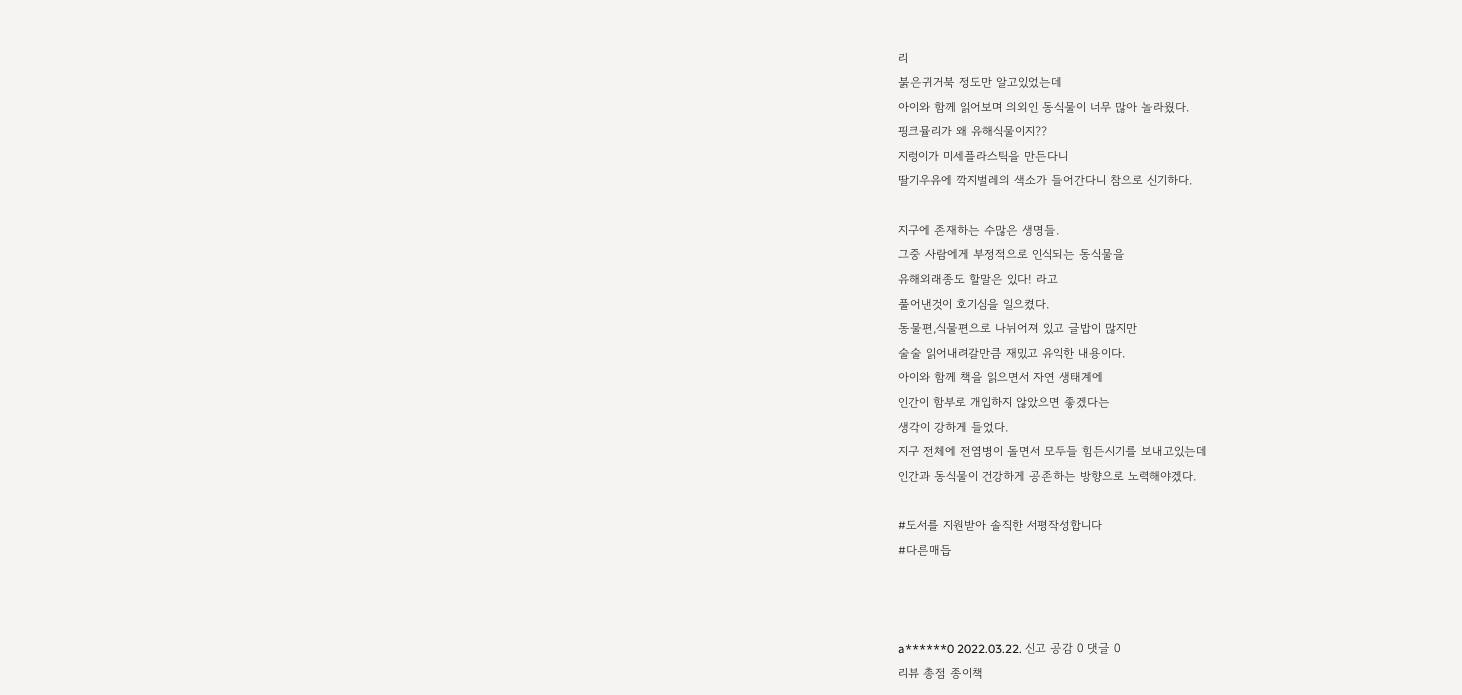리
붉은귀거북 정도만 알고있었는데
아이와 함께 읽어보며 의외인 동식물이 너무 많아 놀라웠다.
핑크뮬리가 왜 유해식물이지??
지렁이가 미세플라스틱을 만든다니
딸기우유에 깍지벌레의 색소가 들어간다니 참으로 신기하다.

지구에 존재하는 수많은 생명들.
그중 사람에게 부정적으로 인식되는 동식물을
유해외래종도 할말은 있다! 라고
풀어낸것이 호기심을 일으켰다.
동물편,식물편으로 나뉘어져 있고 글밥이 많지만
술술 읽어내려갈만큼 재밌고 유익한 내용이다.
아이와 함께 책을 읽으면서 자연 생태계에
인간이 함부로 개입하지 않았으면 좋겠다는
생각이 강하게 들었다.
지구 전체에 전염병이 돌면서 모두들 힘든시기를 보내고있는데
인간과 동식물이 건강하게 공존하는 방향으로 노력해야겠다.

#도서를 지원받아 솔직한 서평작성합니다
#다른매듭



a******0 2022.03.22. 신고 공감 0 댓글 0
리뷰 총점 종이책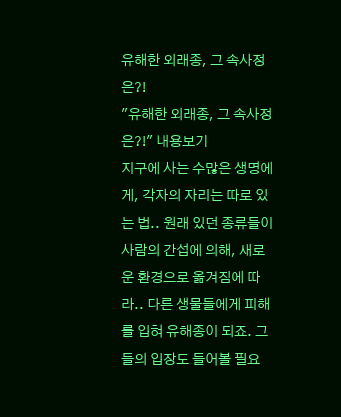유해한 외래종, 그 속사정은?!
"유해한 외래종, 그 속사정은?!" 내용보기
지구에 사는 수많은 생명에게, 각자의 자리는 따로 있는 법.. 원래 있던 종류들이 사람의 간섭에 의해, 새로운 환경으로 옮겨짐에 따라.. 다른 생물들에게 피해를 입혀 유해종이 되죠. 그들의 입장도 들어볼 필요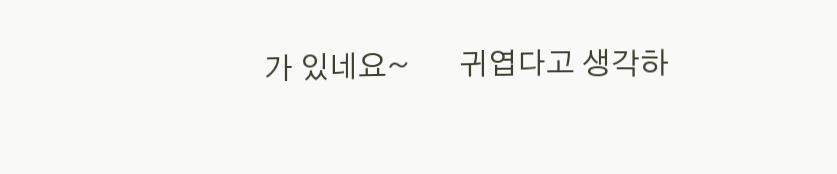가 있네요~       귀엽다고 생각하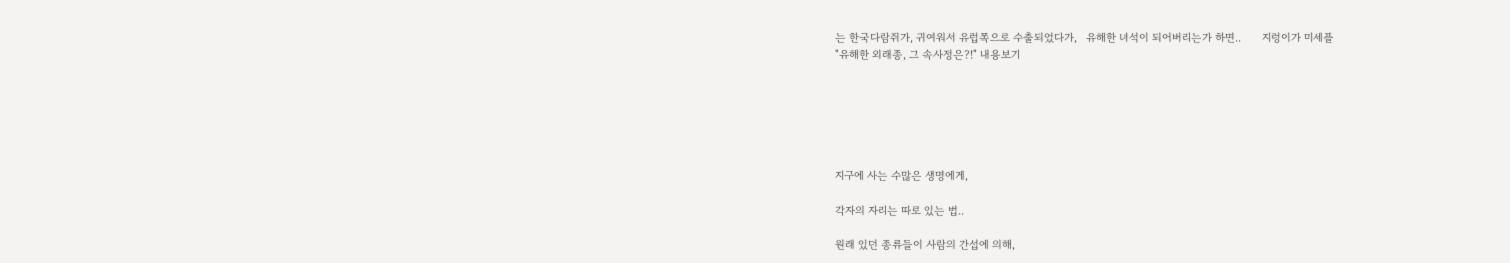는 한국다람쥐가, 귀여워서 유럽쪽으로 수출되었다가,   유해한 녀석이 되어버리는가 하면..       지렁이가 미세플
"유해한 외래종, 그 속사정은?!" 내용보기






지구에 사는 수많은 생명에게,

각자의 자리는 따로 있는 법..

원래 있던 종류들이 사람의 간섭에 의해,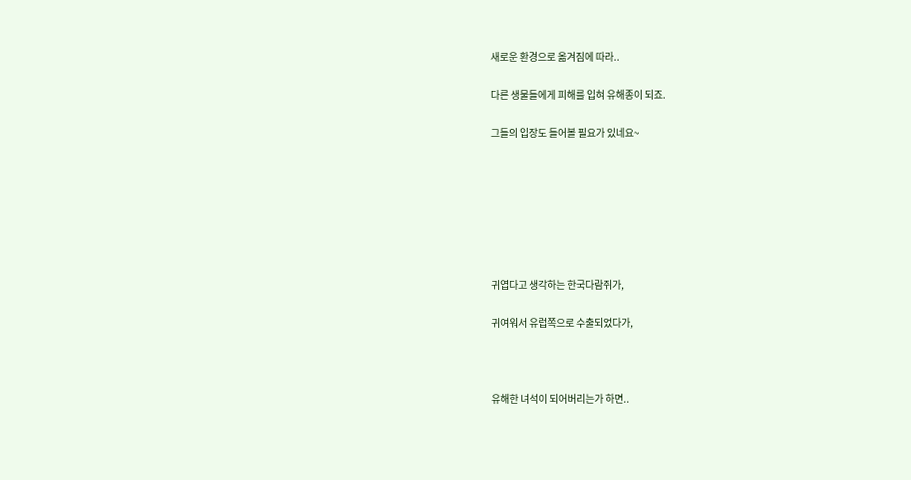새로운 환경으로 옮겨짐에 따라..

다른 생물들에게 피해를 입혀 유해종이 되죠.

그들의 입장도 들어볼 필요가 있네요~







귀엽다고 생각하는 한국다람쥐가,

귀여워서 유럽쪽으로 수출되었다가,



유해한 녀석이 되어버리는가 하면..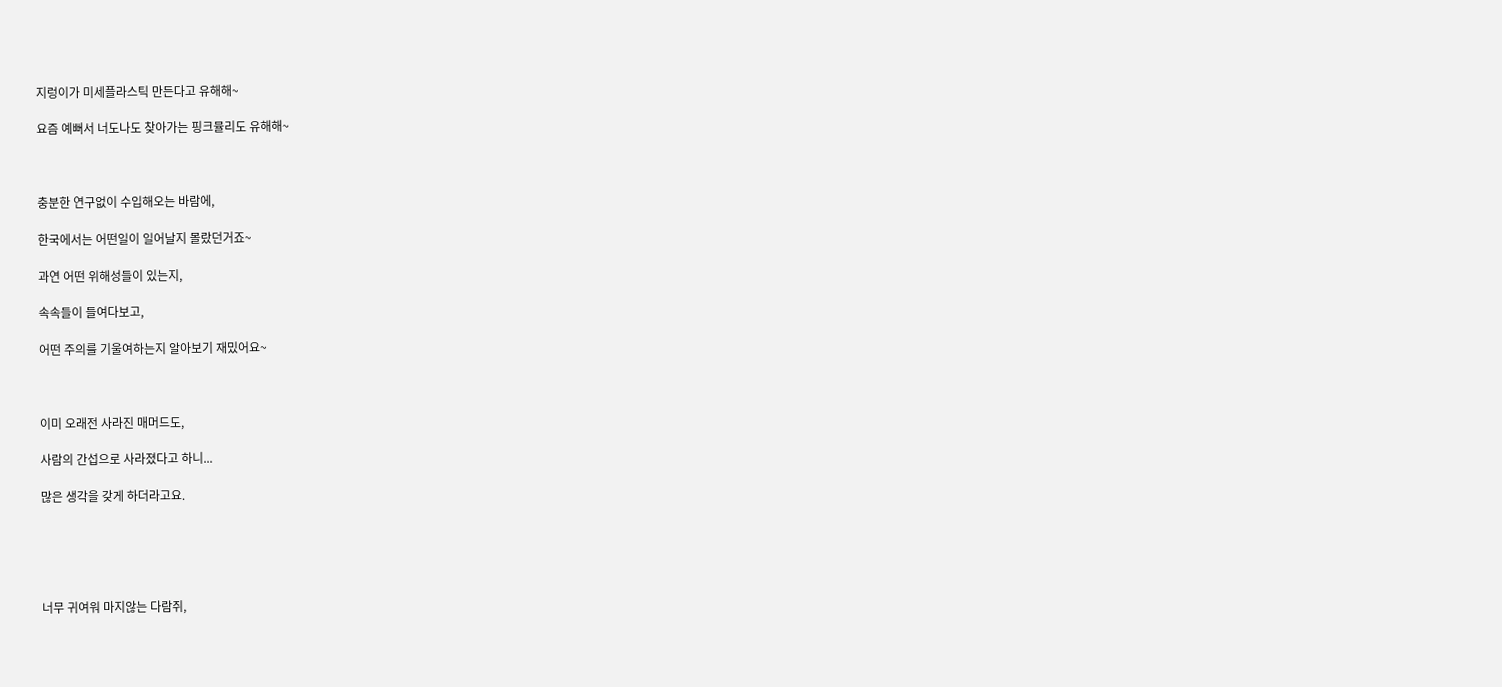지렁이가 미세플라스틱 만든다고 유해해~

요즘 예뻐서 너도나도 찾아가는 핑크뮬리도 유해해~



충분한 연구없이 수입해오는 바람에,

한국에서는 어떤일이 일어날지 몰랐던거죠~

과연 어떤 위해성들이 있는지,

속속들이 들여다보고,

어떤 주의를 기울여하는지 알아보기 재밌어요~



이미 오래전 사라진 매머드도,

사람의 간섭으로 사라졌다고 하니...

많은 생각을 갖게 하더라고요.





너무 귀여워 마지않는 다람쥐,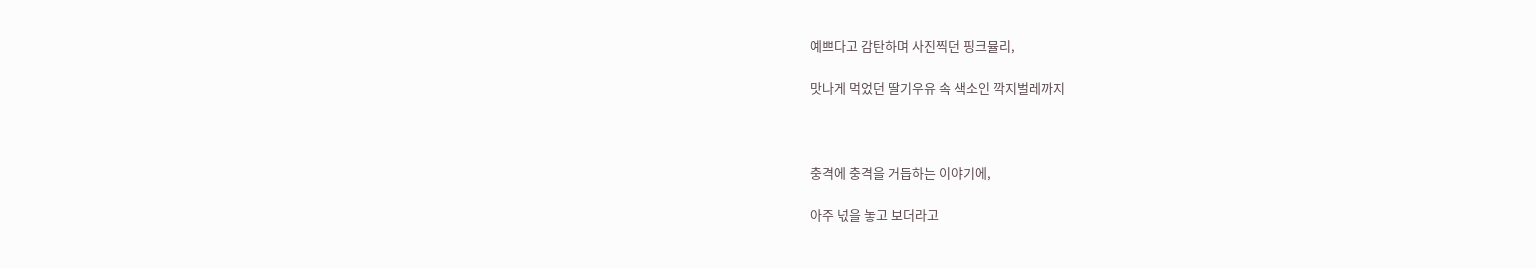예쁘다고 감탄하며 사진찍던 핑크뮬리,

맛나게 먹었던 딸기우유 속 색소인 깍지벌레까지



충격에 충격을 거듭하는 이야기에,

아주 넋을 놓고 보더라고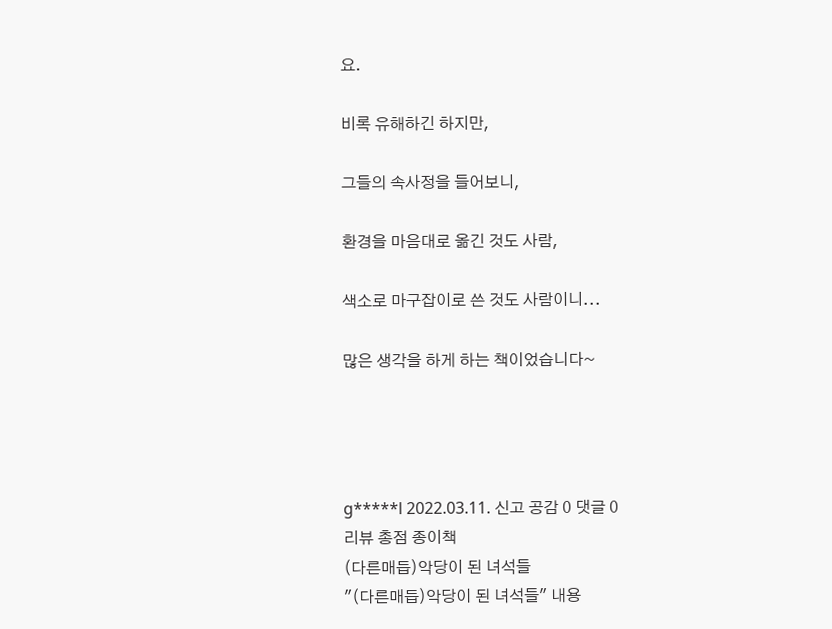요.

비록 유해하긴 하지만,

그들의 속사정을 들어보니,

환경을 마음대로 옮긴 것도 사람,

색소로 마구잡이로 쓴 것도 사람이니...

많은 생각을 하게 하는 책이었습니다~




g*****l 2022.03.11. 신고 공감 0 댓글 0
리뷰 총점 종이책
(다른매듭)악당이 된 녀석들
"(다른매듭)악당이 된 녀석들" 내용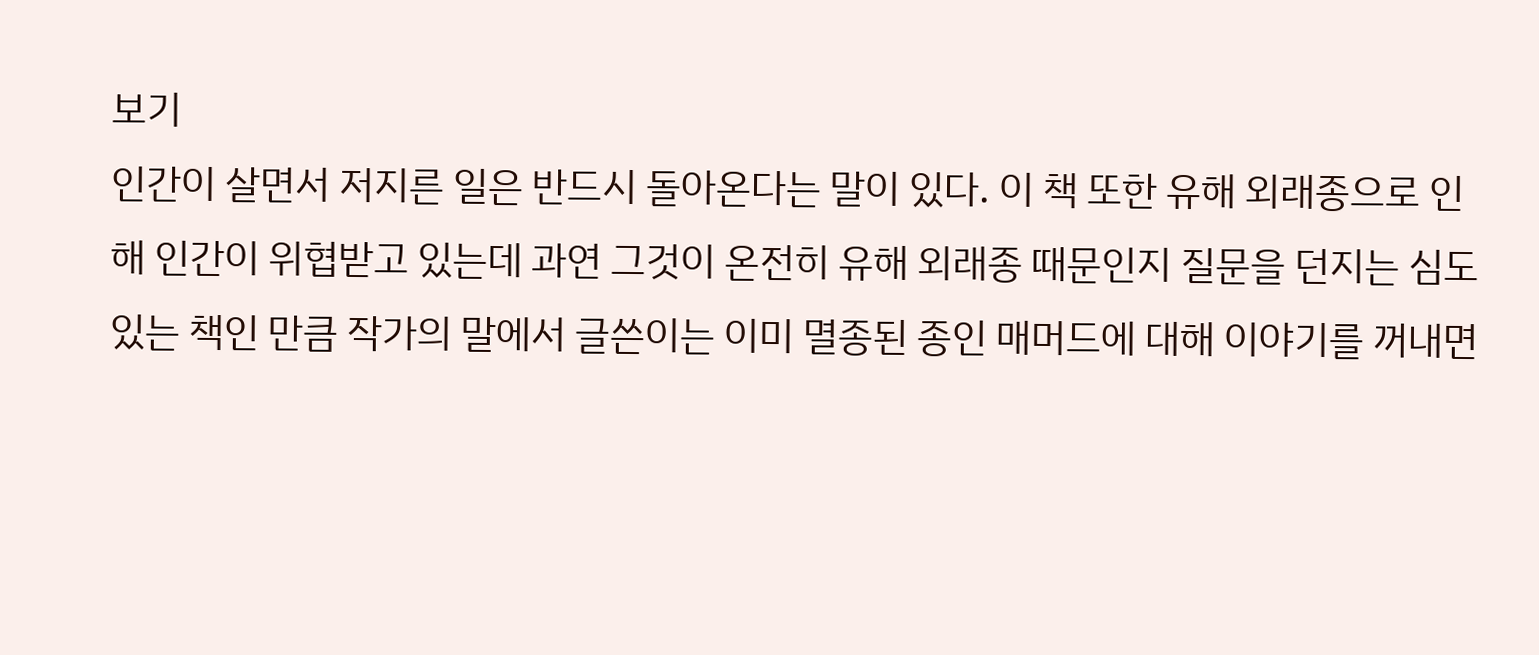보기
인간이 살면서 저지른 일은 반드시 돌아온다는 말이 있다. 이 책 또한 유해 외래종으로 인해 인간이 위협받고 있는데 과연 그것이 온전히 유해 외래종 때문인지 질문을 던지는 심도 있는 책인 만큼 작가의 말에서 글쓴이는 이미 멸종된 종인 매머드에 대해 이야기를 꺼내면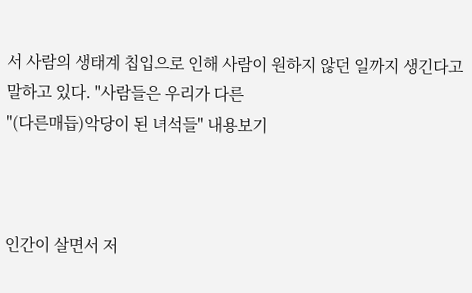서 사람의 생태계 칩입으로 인해 사람이 원하지 않던 일까지 생긴다고 말하고 있다. "사람들은 우리가 다른
"(다른매듭)악당이 된 녀석들" 내용보기



인간이 살면서 저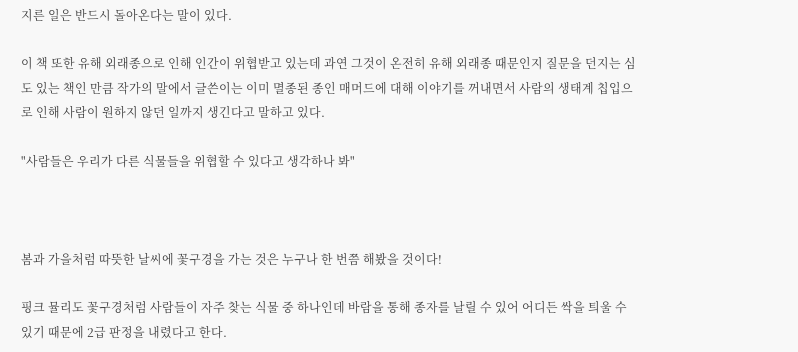지른 일은 반드시 돌아온다는 말이 있다.

이 책 또한 유해 외래종으로 인해 인간이 위협받고 있는데 과연 그것이 온전히 유해 외래종 때문인지 질문을 던지는 심도 있는 책인 만큼 작가의 말에서 글쓴이는 이미 멸종된 종인 매머드에 대해 이야기를 꺼내면서 사람의 생태계 칩입으로 인해 사람이 원하지 않던 일까지 생긴다고 말하고 있다.

"사람들은 우리가 다른 식물들을 위협할 수 있다고 생각하나 봐"



봄과 가을처럼 따뜻한 날씨에 꽃구경을 가는 것은 누구나 한 번쯤 해봤을 것이다!

핑크 뮬리도 꽃구경처럼 사람들이 자주 찾는 식물 중 하나인데 바람을 통해 종자를 날릴 수 있어 어디든 싹을 틔울 수 있기 때문에 2급 판정을 내렸다고 한다.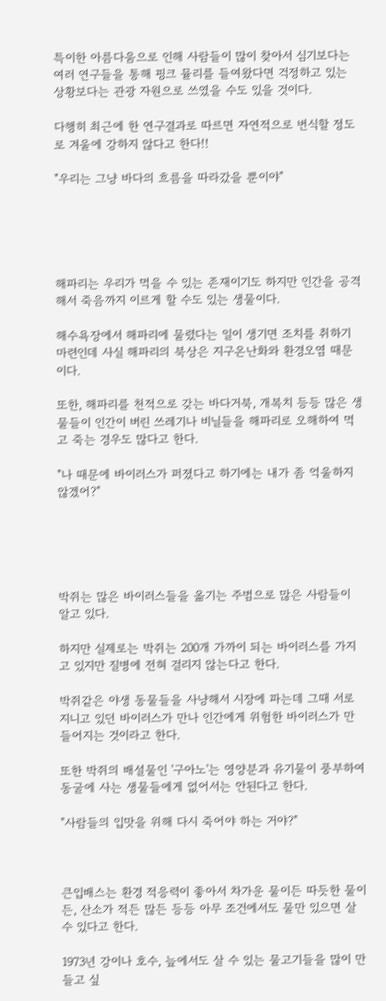특이한 아름다움으로 인해 사람들이 많이 찾아서 심기보다는 여러 연구들을 통해 핑크 뮬리를 들여왔다면 걱정하고 있는 상황보다는 관광 자원으로 쓰였을 수도 있을 것이다.

다행히 최근에 한 연구결과로 따르면 자연적으로 번식할 정도로 겨울에 강하지 않다고 한다!!

"우리는 그냥 바다의 흐름을 따라갔을 뿐이야"





해파리는 우리가 먹을 수 있는 존재이기도 하지만 인간을 공격해서 죽음까지 이르게 할 수도 있는 생물이다.

해수욕장에서 해파리에 물렸다는 일이 생기면 조치를 취하기 마련인데 사실 해파리의 북상은 지구온난화와 환경오염 때문이다.

또한, 해파리를 천적으로 갖는 바다거북, 개복치 등등 많은 생물들이 인간이 버린 쓰레기나 비닐들을 해파리로 오해하여 먹고 죽는 경우도 많다고 한다.

"나 때문에 바이러스가 퍼졌다고 하기에는 내가 좀 억울하지 않겠어?"





박쥐는 많은 바이러스들을 옮기는 주범으로 많은 사람들이 알고 있다.

하지만 실제로는 박쥐는 200개 가까이 되는 바이러스를 가지고 있지만 질병에 전혀 걸리지 않는다고 한다.

박쥐같은 야생 동물들을 사냥해서 시장에 파는데 그때 서로 지니고 있던 바이러스가 만나 인간에게 위험한 바이러스가 만들어지는 것이라고 한다.

또한 박쥐의 배설물인 '구아노'는 영양분과 유기물이 풍부하여 동굴에 사는 생물들에게 없어서는 안된다고 한다.

"사람들의 입맛을 위해 다시 죽어야 하는 거야?"



큰입배스는 환경 적응력이 좋아서 차가운 물이든 따듯한 물이든, 산소가 적든 많든 등등 아무 조건에서도 물만 있으면 살 수 있다고 한다.

1973년 강이나 호수, 늪에서도 살 수 있는 물고기들을 많이 만들고 싶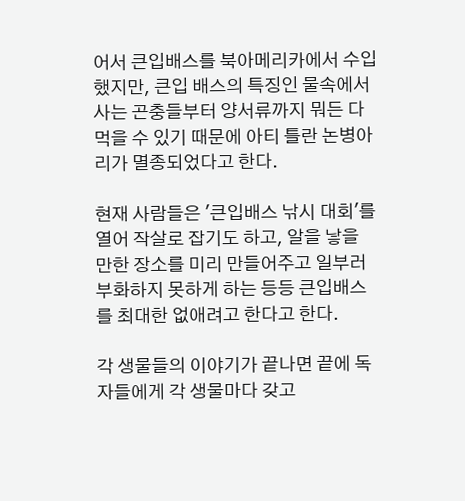어서 큰입배스를 북아메리카에서 수입했지만, 큰입 배스의 특징인 물속에서 사는 곤충들부터 양서류까지 뭐든 다 먹을 수 있기 때문에 아티 틀란 논병아리가 멸종되었다고 한다.

현재 사람들은 '큰입배스 낚시 대회'를 열어 작살로 잡기도 하고, 알을 낳을 만한 장소를 미리 만들어주고 일부러 부화하지 못하게 하는 등등 큰입배스를 최대한 없애려고 한다고 한다.

각 생물들의 이야기가 끝나면 끝에 독자들에게 각 생물마다 갖고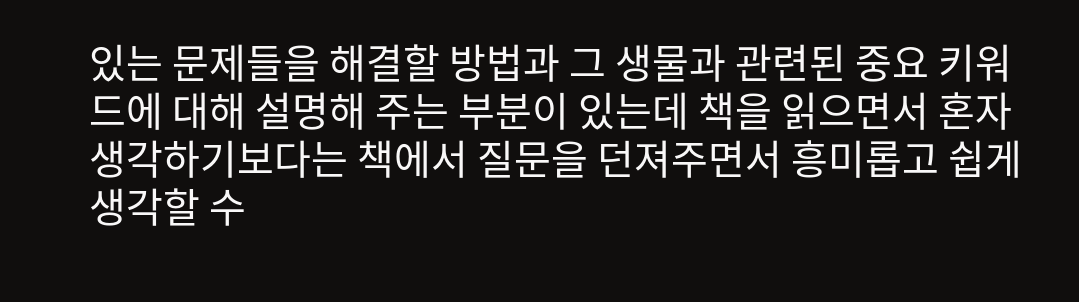있는 문제들을 해결할 방법과 그 생물과 관련된 중요 키워드에 대해 설명해 주는 부분이 있는데 책을 읽으면서 혼자 생각하기보다는 책에서 질문을 던져주면서 흥미롭고 쉽게 생각할 수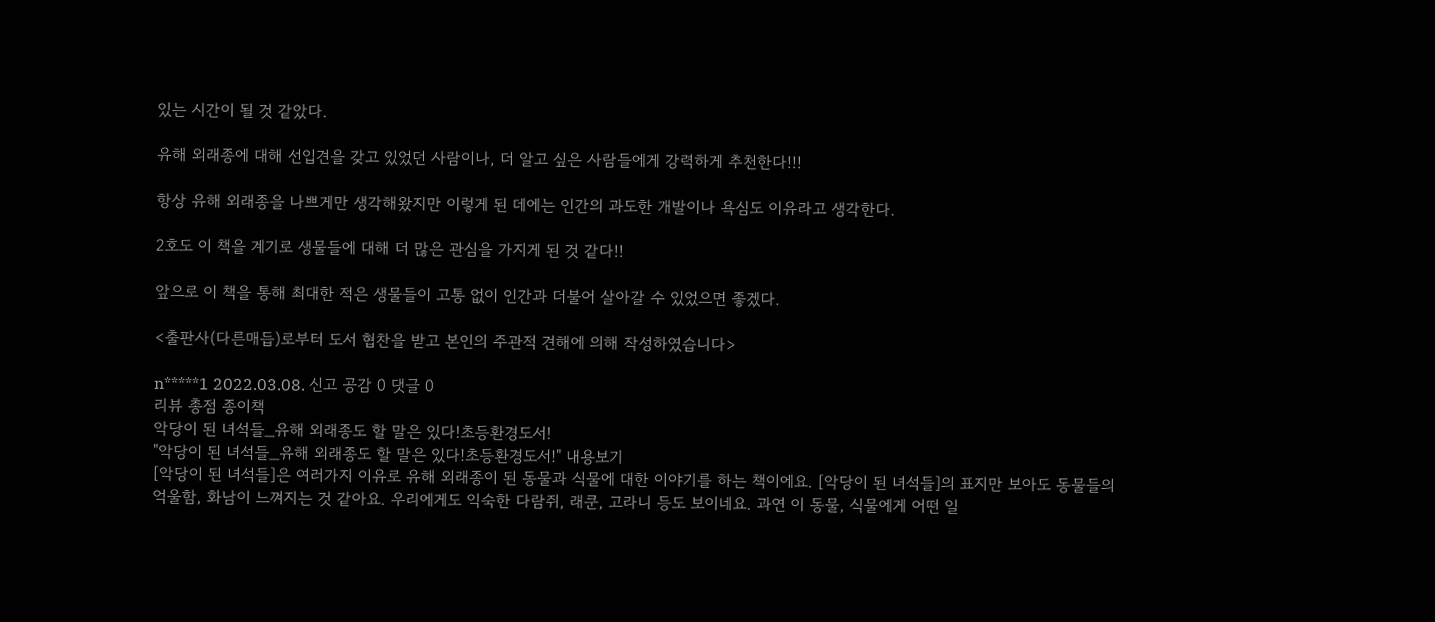있는 시간이 될 것 같았다.

유해 외래종에 대해 선입견을 갖고 있었던 사람이나, 더 알고 싶은 사람들에게 강력하게 추천한다!!!

항상 유해 외래종을 나쁘게만 생각해왔지만 이렇게 된 데에는 인간의 과도한 개발이나 욕심도 이유라고 생각한다.

2호도 이 책을 계기로 생물들에 대해 더 많은 관심을 가지게 된 것 같다!!

앞으로 이 책을 통해 최대한 적은 생물들이 고통 없이 인간과 더불어 살아갈 수 있었으면 좋겠다.

<출판사(다른매듭)로부터 도서 협찬을 받고 본인의 주관적 견해에 의해 작성하였습니다>

n*****1 2022.03.08. 신고 공감 0 댓글 0
리뷰 총점 종이책
악당이 된 녀석들_유해 외래종도 할 말은 있다!초등환경도서!
"악당이 된 녀석들_유해 외래종도 할 말은 있다!초등환경도서!" 내용보기
[악당이 된 녀석들]은 여러가지 이유로 유해 외래종이 된 동물과 식물에 대한 이야기를 하는 책이에요. [악당이 된 녀석들]의 표지만 보아도 동물들의 억울함, 화남이 느껴지는 것 같아요. 우리에게도 익숙한 다람쥐, 래쿤, 고라니 등도 보이네요. 과연 이 동물, 식물에게 어떤 일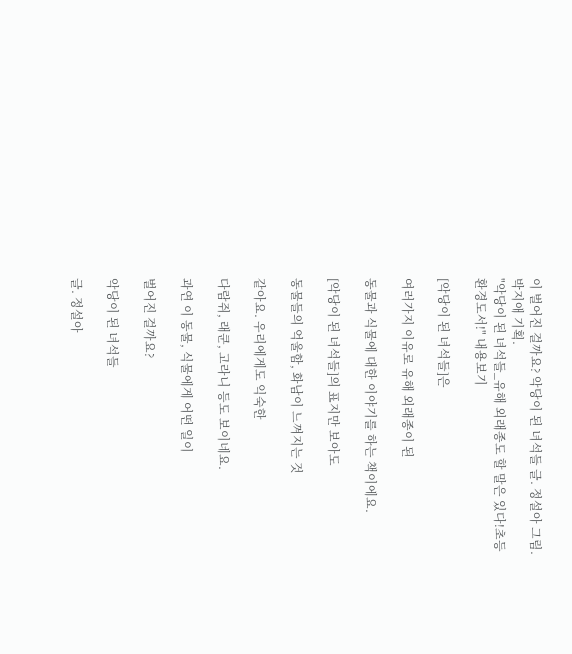이 벌어진 걸까요? 악당이 된 녀석들 글. 정설아 그림. 박지애 기획.
"악당이 된 녀석들_유해 외래종도 할 말은 있다!초등환경도서!" 내용보기

[악당이 된 녀석들]은

여러가지 이유로 유해 외래종이 된

동물과 식물에 대한 이야기를 하는 책이에요.

[악당이 된 녀석들]의 표지만 보아도

동물들의 억울함, 화남이 느껴지는 것

같아요. 우리에게도 익숙한

다람쥐, 래쿤, 고라니 등도 보이네요.

과연 이 동물, 식물에게 어떤 일이

벌어진 걸까요?

악당이 된 녀석들

글. 정설아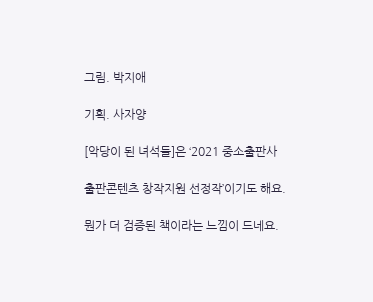그림. 박지애

기획. 사자양

[악당이 된 녀석들]은 ‘2021 중소출판사

출판콘텐츠 창작지원 선정작’이기도 해요.

뭔가 더 검증된 책이라는 느낌이 드네요.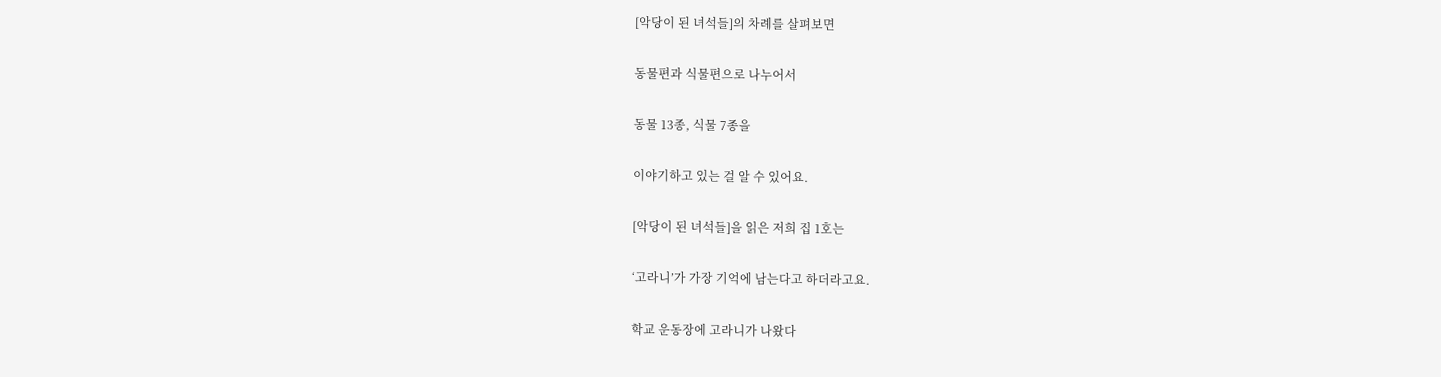[악당이 된 녀석들]의 차례를 살펴보면

동물편과 식물편으로 나누어서

동물 13종, 식물 7종을

이야기하고 있는 걸 알 수 있어요.

[악당이 된 녀석들]을 읽은 저희 집 1호는

‘고라니’가 가장 기억에 남는다고 하더라고요.

학교 운동장에 고라니가 나왔다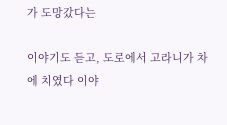가 도망갔다는

이야기도 듣고, 도로에서 고라니가 차에 치였다 이야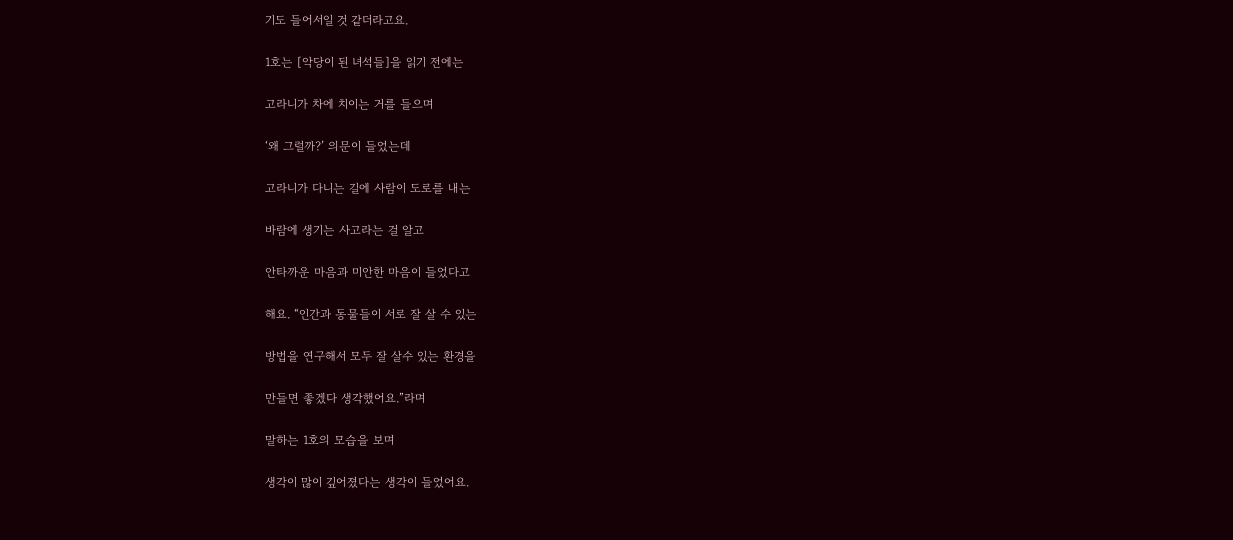기도 들어서일 것 같더라고요.

1호는 [악당이 된 녀석들]을 읽기 전에는

고라니가 차에 치이는 거를 들으며

‘왜 그럴까?’ 의문이 들었는데

고라니가 다니는 길에 사람이 도로를 내는

바람에 생기는 사고라는 걸 알고

안타까운 마음과 미안한 마음이 들었다고

해요. “인간과 동물들이 서로 잘 살 수 있는

방법을 연구해서 모두 잘 살수 있는 환경을

만들면 좋겠다 생각했어요.”라며

말하는 1호의 모습을 보며

생각이 많이 깊어졌다는 생각이 들었어요.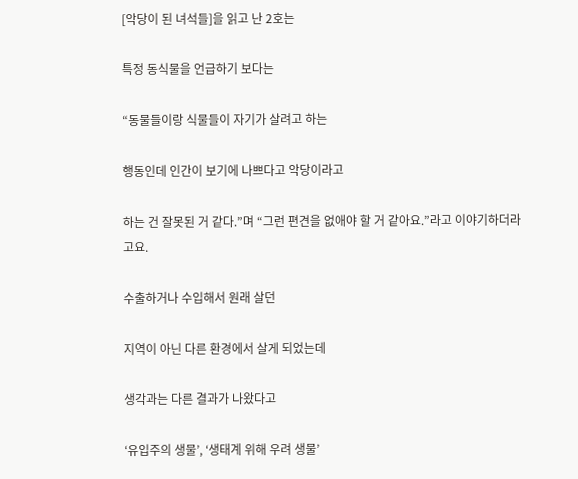[악당이 된 녀석들]을 읽고 난 2호는

특정 동식물을 언급하기 보다는

“동물들이랑 식물들이 자기가 살려고 하는

행동인데 인간이 보기에 나쁘다고 악당이라고

하는 건 잘못된 거 같다.”며 “그런 편견을 없애야 할 거 같아요.”라고 이야기하더라고요.

수출하거나 수입해서 원래 살던

지역이 아닌 다른 환경에서 살게 되었는데

생각과는 다른 결과가 나왔다고

‘유입주의 생물’, ‘생태계 위해 우려 생물’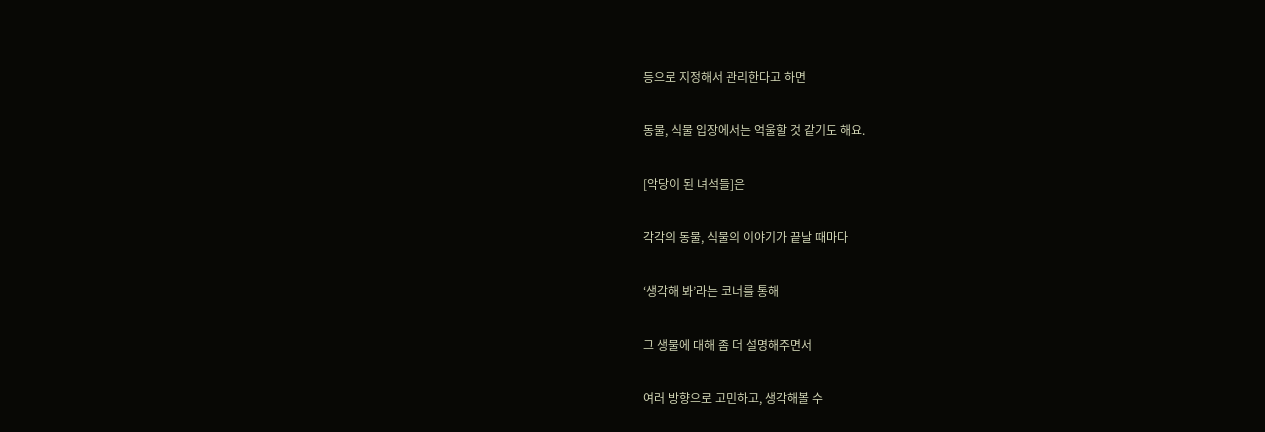등으로 지정해서 관리한다고 하면

동물, 식물 입장에서는 억울할 것 같기도 해요.

[악당이 된 녀석들]은

각각의 동물, 식물의 이야기가 끝날 때마다

‘생각해 봐’라는 코너를 통해

그 생물에 대해 좀 더 설명해주면서

여러 방향으로 고민하고, 생각해볼 수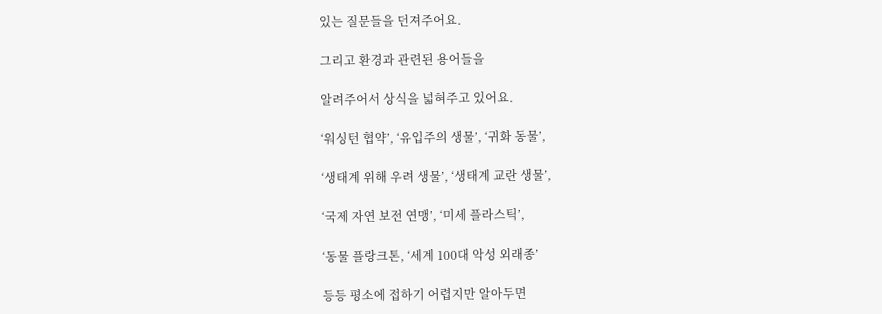있는 질문들을 던져주어요.

그리고 환경과 관련된 용어들을

알려주어서 상식을 넓혀주고 있어요.

‘워싱턴 협약’, ‘유입주의 생물’, ‘귀화 동물’,

‘생태계 위해 우려 생물’, ‘생태계 교란 생물’,

‘국제 자연 보전 연맹’, ‘미세 플라스틱’,

‘동물 플랑크톤, ‘세계 100대 악성 외래종’

등등 평소에 접하기 어렵지만 알아두면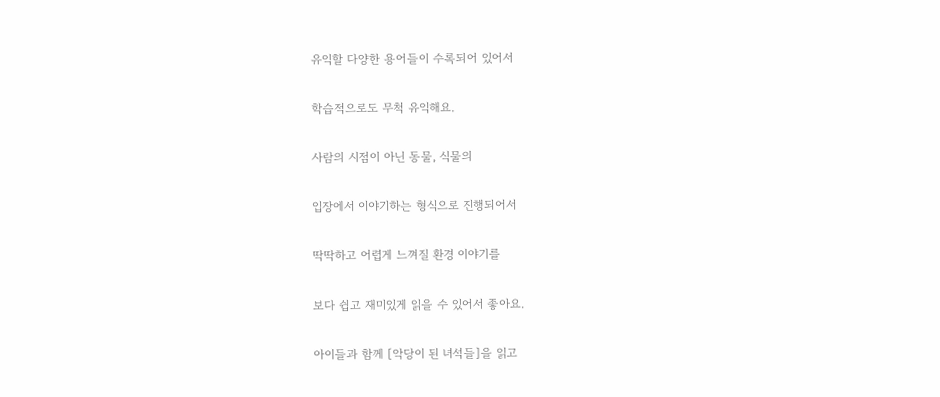유익할 다양한 용어들이 수록되어 있어서

학습적으로도 무척 유익해요.

사람의 시점이 아닌 동물, 식물의

입장에서 이야기하는 형식으로 진행되어서

딱딱하고 어렵게 느껴질 환경 이야기를

보다 쉽고 재미있게 읽을 수 있어서 좋아요.

아이들과 함께 [악당이 된 녀석들]을 읽고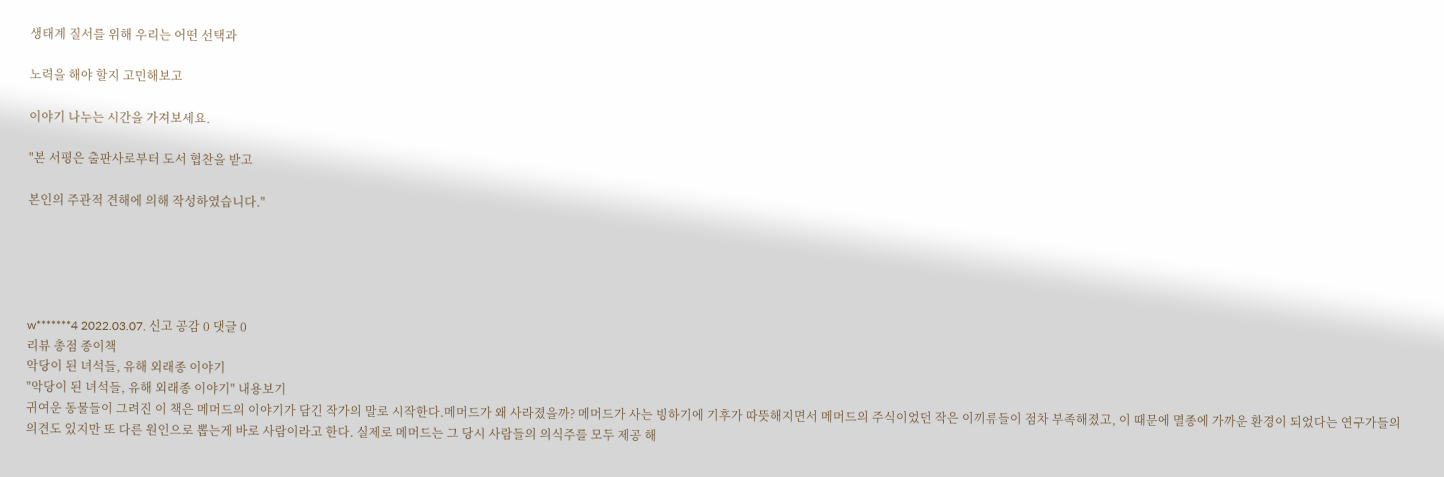생태계 질서를 위해 우리는 어떤 선택과

노력을 해야 할지 고민해보고

이야기 나누는 시간을 가져보세요.

"본 서평은 출판사로부터 도서 협찬을 받고

본인의 주관적 견해에 의해 작성하였습니다."





w*******4 2022.03.07. 신고 공감 0 댓글 0
리뷰 총점 종이책
악당이 된 녀석들, 유해 외래종 이야기
"악당이 된 녀석들, 유해 외래종 이야기" 내용보기
귀여운 동물들이 그려진 이 책은 메머드의 이야기가 담긴 작가의 말로 시작한다.메머드가 왜 사라졌을까? 메머드가 사는 빙하기에 기후가 따뜻해지면서 메머드의 주식이었던 작은 이끼류들이 점차 부족해졌고, 이 때문에 멸종에 가까운 환경이 되었다는 연구가들의 의견도 있지만 또 다른 원인으로 뽑는게 바로 사람이라고 한다. 실제로 메머드는 그 당시 사람들의 의식주를 모두 제공 해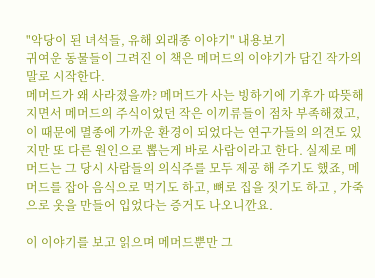"악당이 된 녀석들, 유해 외래종 이야기" 내용보기
귀여운 동물들이 그려진 이 책은 메머드의 이야기가 담긴 작가의 말로 시작한다.
메머드가 왜 사라졌을까? 메머드가 사는 빙하기에 기후가 따뜻해지면서 메머드의 주식이었던 작은 이끼류들이 점차 부족해졌고, 이 때문에 멸종에 가까운 환경이 되었다는 연구가들의 의견도 있지만 또 다른 원인으로 뽑는게 바로 사람이라고 한다. 실제로 메머드는 그 당시 사람들의 의식주를 모두 제공 해 주기도 했죠, 메머드를 잡아 음식으로 먹기도 하고, 뼈로 집을 짓기도 하고 , 가죽으로 옷을 만들어 입었다는 증거도 나오니깐요.

이 이야기를 보고 읽으며 메머드뿐만 그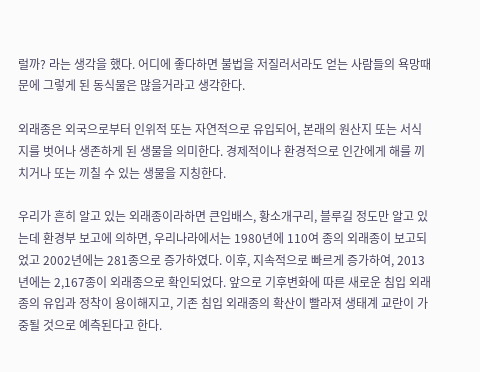럴까? 라는 생각을 했다. 어디에 좋다하면 불법을 저질러서라도 얻는 사람들의 욕망때문에 그렇게 된 동식물은 많을거라고 생각한다.

외래종은 외국으로부터 인위적 또는 자연적으로 유입되어, 본래의 원산지 또는 서식지를 벗어나 생존하게 된 생물을 의미한다. 경제적이나 환경적으로 인간에게 해를 끼치거나 또는 끼칠 수 있는 생물을 지칭한다.

우리가 흔히 알고 있는 외래종이라하면 큰입배스, 황소개구리, 블루길 정도만 알고 있는데 환경부 보고에 의하면, 우리나라에서는 1980년에 110여 종의 외래종이 보고되었고 2002년에는 281종으로 증가하였다. 이후, 지속적으로 빠르게 증가하여, 2013년에는 2,167종이 외래종으로 확인되었다. 앞으로 기후변화에 따른 새로운 침입 외래종의 유입과 정착이 용이해지고, 기존 침입 외래종의 확산이 빨라져 생태계 교란이 가중될 것으로 예측된다고 한다.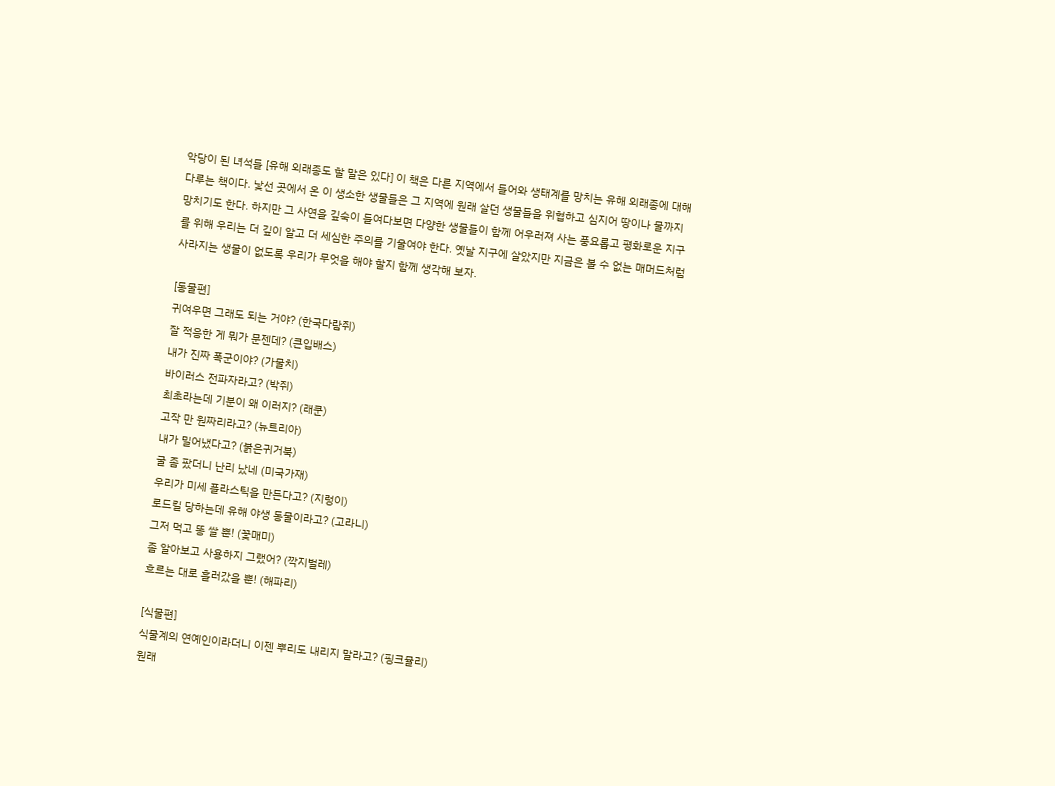악당이 된 녀석들 [유해 외래종도 할 말은 있다] 이 책은 다른 지역에서 들어와 생태계를 망치는 유해 외래종에 대해 다루는 책이다. 낯선 곳에서 온 이 생소한 생물들은 그 지역에 원래 살던 생물들을 위협하고 심지어 땅이나 물까지 망치기도 한다. 하지만 그 사연을 깊숙이 들여다보면 다양한 생물들이 함께 어우러져 사는 풍요롭고 평화로운 지구를 위해 우리는 더 깊이 알고 더 세심한 주의를 기울여야 한다. 옛날 지구에 살았지만 지금은 볼 수 없는 매머드처럼 사라지는 생물이 없도록 우리가 무엇을 해야 할지 함께 생각해 보자.

[동물편]
귀여우면 그래도 되는 거야? (한국다람쥐)
잘 적응한 게 뭐가 문젠데? (큰입배스)
내가 진짜 폭군이야? (가물치)
바이러스 전파자라고? (박쥐)
최초라는데 기분이 왜 이러지? (래쿤)
고작 만 원짜리라고? (뉴트리아)
내가 밀어냈다고? (붉은귀거북)
굴 좀 팠더니 난리 났네 (미국가재)
우리가 미세 플라스틱을 만든다고? (지렁이)
로드킬 당하는데 유해 야생 동물이라고? (고라니)
그저 먹고 똥 쌀 뿐! (꽃매미)
좀 알아보고 사용하지 그랬어? (깍지벌레)
흐르는 대로 흘러갔을 뿐! (해파리)

[식물편]
식물계의 연예인이라더니 이젠 뿌리도 내리지 말라고? (핑크뮬리)
원래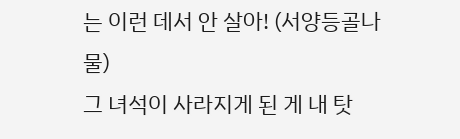는 이런 데서 안 살아! (서양등골나물)
그 녀석이 사라지게 된 게 내 탓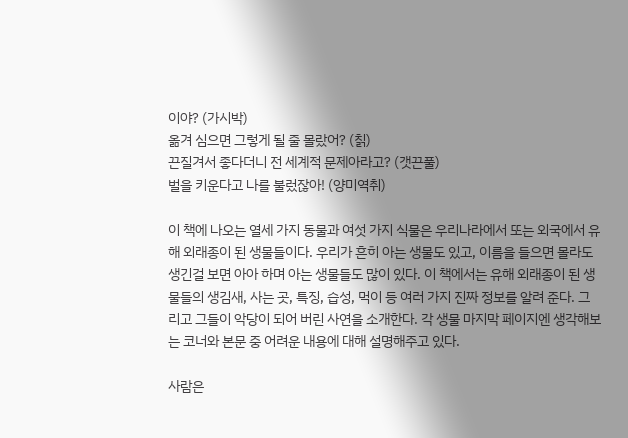이야? (가시박)
옮겨 심으면 그렇게 될 줄 몰랐어? (칡)
끈질겨서 좋다더니 전 세계적 문제아라고? (갯끈풀)
벌을 키운다고 나를 불렀잖아! (양미역취)

이 책에 나오는 열세 가지 동물과 여섯 가지 식물은 우리나라에서 또는 외국에서 유해 외래종이 된 생물들이다. 우리가 흔히 아는 생물도 있고, 이름을 들으면 몰라도 생긴걸 보면 아아 하며 아는 생물들도 많이 있다. 이 책에서는 유해 외래종이 된 생물들의 생김새, 사는 곳, 특징, 습성, 먹이 등 여러 가지 진짜 정보를 알려 준다. 그리고 그들이 악당이 되어 버린 사연을 소개한다. 각 생물 마지막 페이지엔 생각해보는 코너와 본문 중 어려운 내용에 대해 설명해주고 있다.

사람은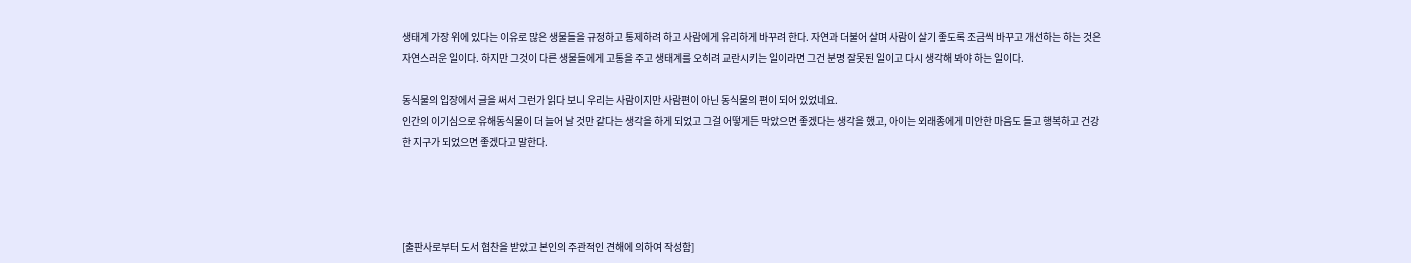생태계 가장 위에 있다는 이유로 많은 생물들을 규정하고 통제하려 하고 사람에게 유리하게 바꾸려 한다. 자연과 더불어 살며 사람이 살기 좋도록 조금씩 바꾸고 개선하는 하는 것은 자연스러운 일이다. 하지만 그것이 다른 생물들에게 고통을 주고 생태계를 오히려 교란시키는 일이라면 그건 분명 잘못된 일이고 다시 생각해 봐야 하는 일이다.

동식물의 입장에서 글을 써서 그런가 읽다 보니 우리는 사람이지만 사람편이 아닌 동식물의 편이 되어 있었네요.
인간의 이기심으로 유해동식물이 더 늘어 날 것만 같다는 생각을 하게 되었고 그걸 어떻게든 막았으면 좋겠다는 생각을 했고, 아이는 외래종에게 미안한 마음도 들고 행복하고 건강한 지구가 되었으면 좋겠다고 말한다.




[출판사로부터 도서 협찬을 받았고 본인의 주관적인 견해에 의하여 작성함]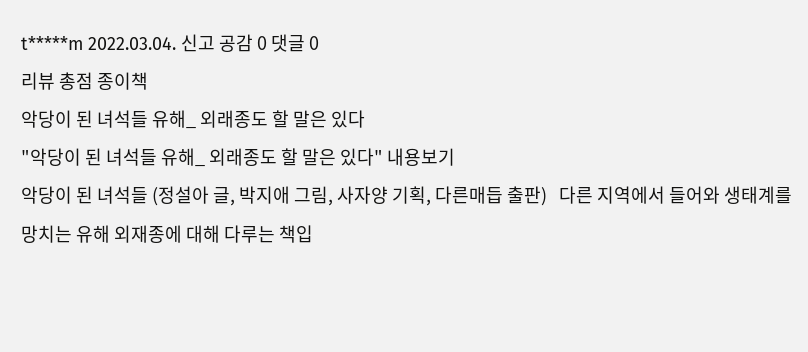t*****m 2022.03.04. 신고 공감 0 댓글 0
리뷰 총점 종이책
악당이 된 녀석들 유해_ 외래종도 할 말은 있다
"악당이 된 녀석들 유해_ 외래종도 할 말은 있다" 내용보기
악당이 된 녀석들 (정설아 글, 박지애 그림, 사자양 기획, 다른매듭 출판)   다른 지역에서 들어와 생태계를 망치는 유해 외재종에 대해 다루는 책입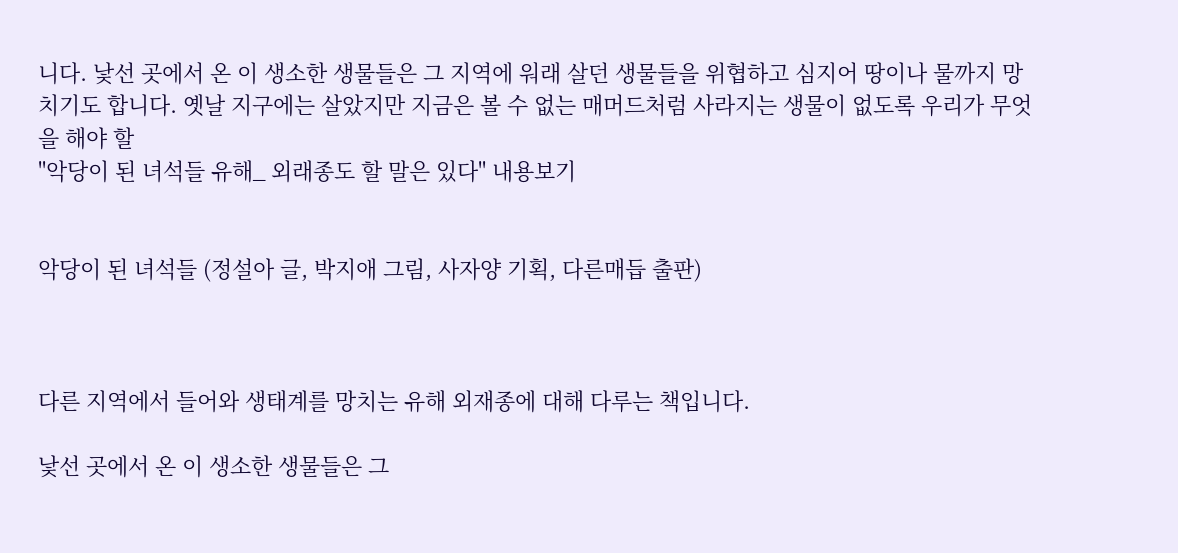니다. 낯선 곳에서 온 이 생소한 생물들은 그 지역에 워래 살던 생물들을 위협하고 심지어 땅이나 물까지 망치기도 합니다. 옛날 지구에는 살았지만 지금은 볼 수 없는 매머드처럼 사라지는 생물이 없도록 우리가 무엇을 해야 할
"악당이 된 녀석들 유해_ 외래종도 할 말은 있다" 내용보기


악당이 된 녀석들 (정설아 글, 박지애 그림, 사자양 기획, 다른매듭 출판)



다른 지역에서 들어와 생태계를 망치는 유해 외재종에 대해 다루는 책입니다.

낯선 곳에서 온 이 생소한 생물들은 그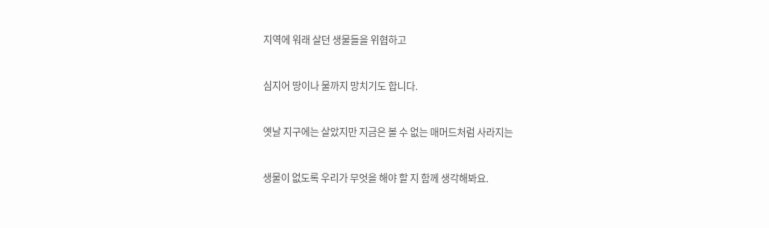지역에 워래 살던 생물들을 위협하고

심지어 땅이나 물까지 망치기도 합니다.

옛날 지구에는 살았지만 지금은 볼 수 없는 매머드처럼 사라지는

생물이 없도록 우리가 무엇을 해야 할 지 함께 생각해봐요.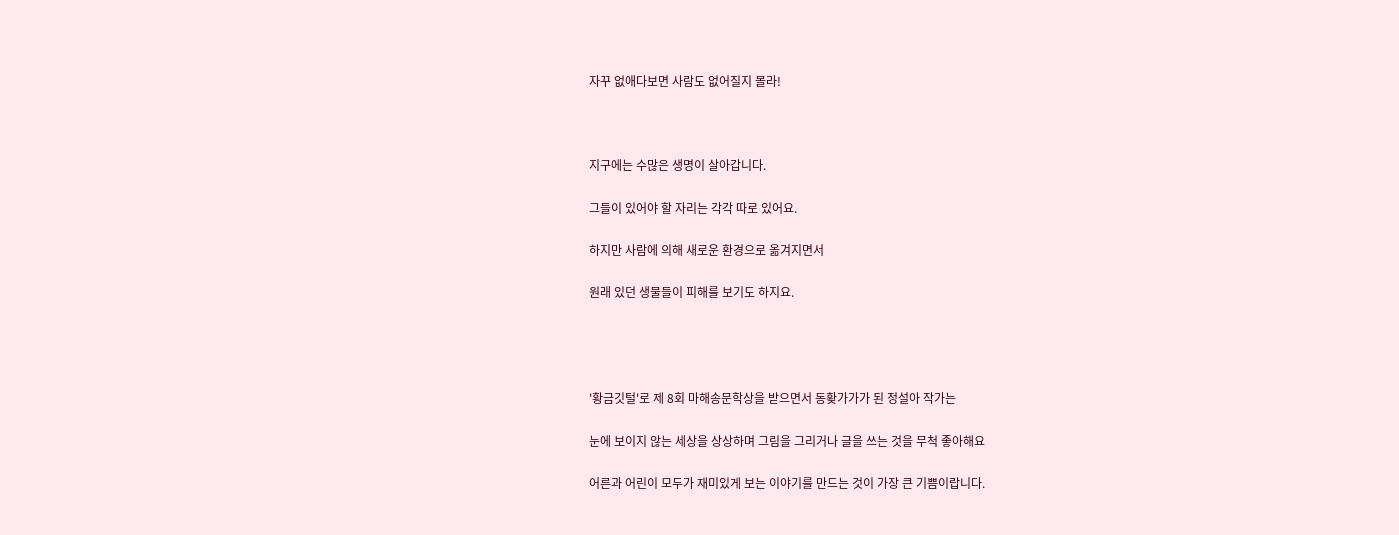자꾸 없애다보면 사람도 없어질지 몰라!



지구에는 수많은 생명이 살아갑니다.

그들이 있어야 할 자리는 각각 따로 있어요.

하지만 사람에 의해 새로운 환경으로 옮겨지면서

원래 있던 생물들이 피해를 보기도 하지요.




'황금깃털'로 제 8회 마해송문학상을 받으면서 동홪가가가 된 정설아 작가는

눈에 보이지 않는 세상을 상상하며 그림을 그리거나 글을 쓰는 것을 무척 좋아해요

어른과 어린이 모두가 재미있게 보는 이야기를 만드는 것이 가장 큰 기쁨이랍니다.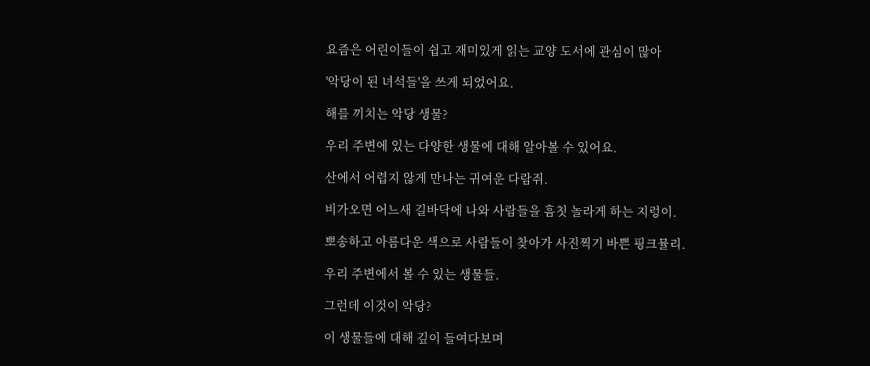요즘은 어린이들이 쉽고 재미있게 읽는 교양 도서에 관심이 많아

'악당이 된 녀석들'을 쓰게 되었어요.

해를 끼치는 악당 생물?

우리 주변에 있는 다양한 생물에 대해 알아볼 수 있어요.

산에서 어렵지 않게 만나는 귀여운 다람쥐.

비가오면 어느새 길바닥에 나와 사람들을 흠칫 놀라게 하는 지렁이.

뽀송하고 아름다운 색으로 사람들이 찾아가 사진찍기 바쁜 핑크뮬리.

우리 주변에서 볼 수 있는 생물들.

그런데 이것이 악당?

이 생물들에 대해 깊이 들여다보며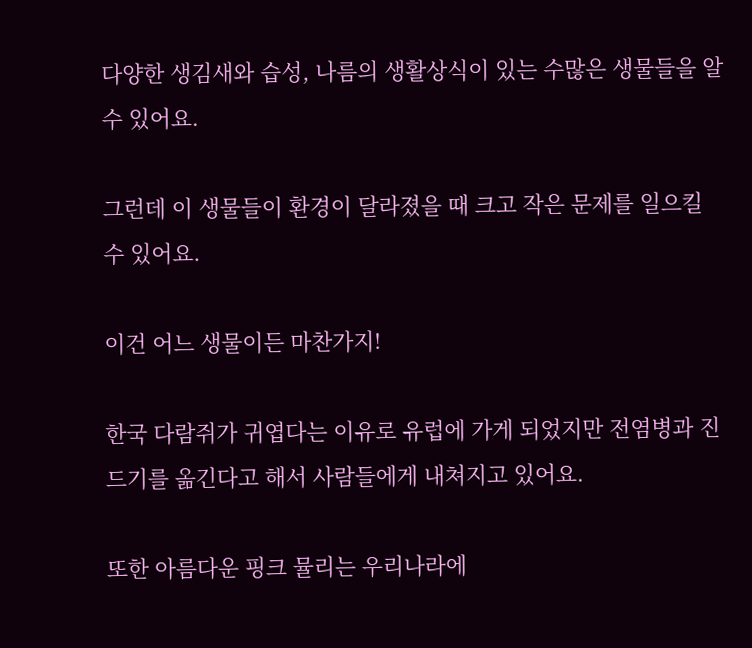다양한 생김새와 습성, 나름의 생활상식이 있는 수많은 생물들을 알 수 있어요.

그런데 이 생물들이 환경이 달라졌을 때 크고 작은 문제를 일으킬 수 있어요.

이건 어느 생물이든 마찬가지!

한국 다람쥐가 귀엽다는 이유로 유럽에 가게 되었지만 전염병과 진드기를 옮긴다고 해서 사람들에게 내쳐지고 있어요.

또한 아름다운 핑크 뮬리는 우리나라에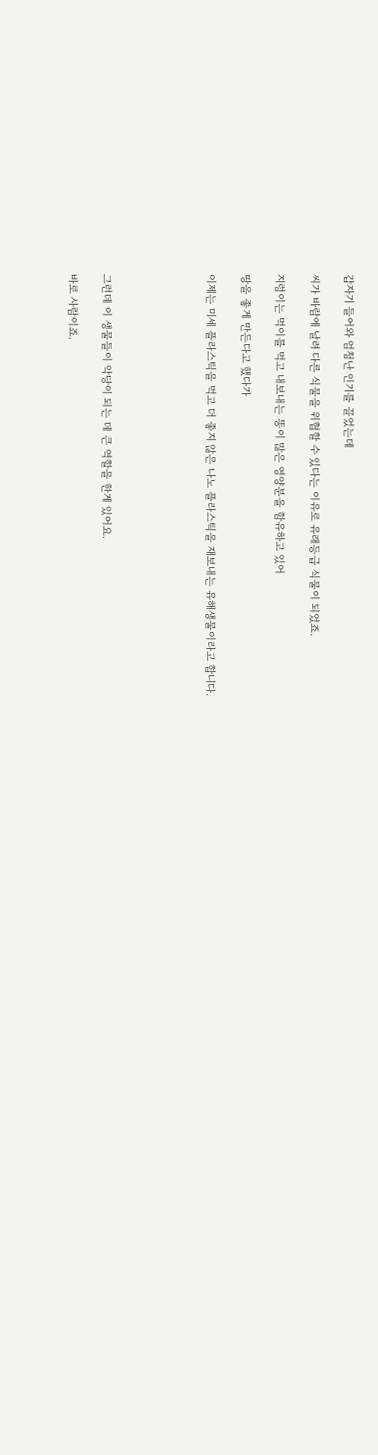갑자기 들어와 엄청난 인기를 끌었는데

씨가 바람에 날려 다른 식물을 위협할 수 있다는 이유로 유래등급 식물이 되었죠.

지렁이는 먹이를 먹고 내보내는 똥이 많은 영양분을 함유하고 있어

땅을 좋게 만든다고 했다가

이제는 미세 플라스틱을 먹고 더 좋지 않은 나노 플라스틱을 재보내는 유해생물이라고 합니다.





그런데 이 생물들이 악당이 되는 데 큰 역할을 한게 있어요.

바로 사람이죠.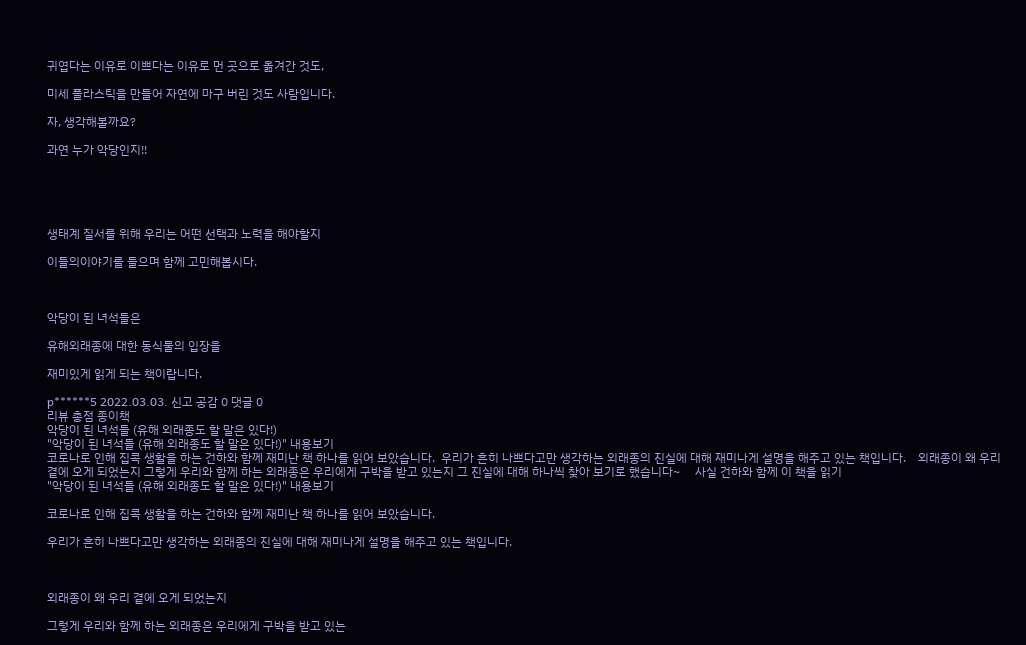귀엽다는 이유로 이쁘다는 이유로 먼 곳으로 옮겨간 것도,

미세 플라스틱을 만들어 자연에 마구 버린 것도 사람입니다.

자, 생각해볼까요?

과연 누가 악당인지!!





생태계 질서를 위해 우리는 어떤 선택과 노력을 해야할지

이들의이야기를 들으며 함께 고민해봅시다.



악당이 된 녀석들은

유해외래종에 대한 동식물의 입장을

재미있게 읽게 되는 책이랍니다.

p******5 2022.03.03. 신고 공감 0 댓글 0
리뷰 총점 종이책
악당이 된 녀석들 (유해 외래종도 할 말은 있다!)
"악당이 된 녀석들 (유해 외래종도 할 말은 있다!)" 내용보기
코로나로 인해 집콕 생활을 하는 건하와 함께 재미난 책 하나를 읽어 보았습니다.  우리가 흔히 나쁘다고만 생각하는 외래종의 진실에 대해 재미나게 설명을 해주고 있는 책입니다.    외래종이 왜 우리 곁에 오게 되었는지 그렇게 우리와 함께 하는 외래종은 우리에게 구박을 받고 있는지 그 진실에 대해 하나씩 찾아 보기로 했습니다~     사실 건하와 함께 이 책을 읽기
"악당이 된 녀석들 (유해 외래종도 할 말은 있다!)" 내용보기

코로나로 인해 집콕 생활을 하는 건하와 함께 재미난 책 하나를 읽어 보았습니다.

우리가 흔히 나쁘다고만 생각하는 외래종의 진실에 대해 재미나게 설명을 해주고 있는 책입니다.



외래종이 왜 우리 곁에 오게 되었는지

그렇게 우리와 함께 하는 외래종은 우리에게 구박을 받고 있는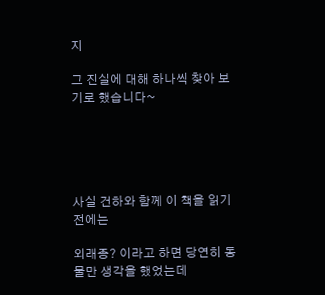지

그 진실에 대해 하나씩 찾아 보기로 했습니다~





사실 건하와 함께 이 책을 읽기 전에는

외래종? 이라고 하면 당연히 동물만 생각을 했었는데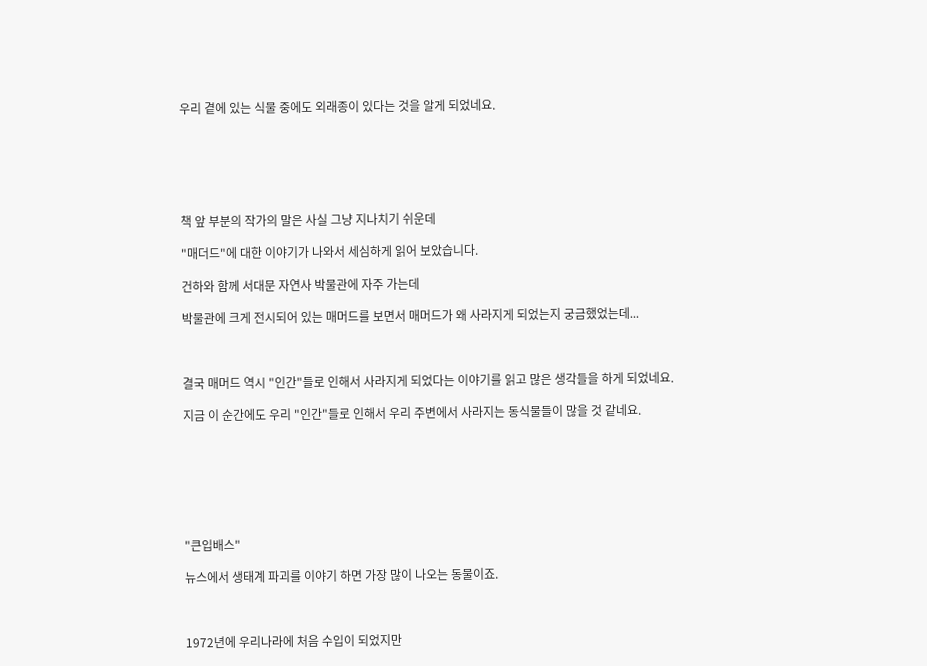우리 곁에 있는 식물 중에도 외래종이 있다는 것을 알게 되었네요.






책 앞 부분의 작가의 말은 사실 그냥 지나치기 쉬운데

"매더드"에 대한 이야기가 나와서 세심하게 읽어 보았습니다.

건하와 함께 서대문 자연사 박물관에 자주 가는데

박물관에 크게 전시되어 있는 매머드를 보면서 매머드가 왜 사라지게 되었는지 궁금했었는데...



결국 매머드 역시 "인간"들로 인해서 사라지게 되었다는 이야기를 읽고 많은 생각들을 하게 되었네요.

지금 이 순간에도 우리 "인간"들로 인해서 우리 주변에서 사라지는 동식물들이 많을 것 같네요.







"큰입배스"

뉴스에서 생태계 파괴를 이야기 하면 가장 많이 나오는 동물이죠.



1972년에 우리나라에 처음 수입이 되었지만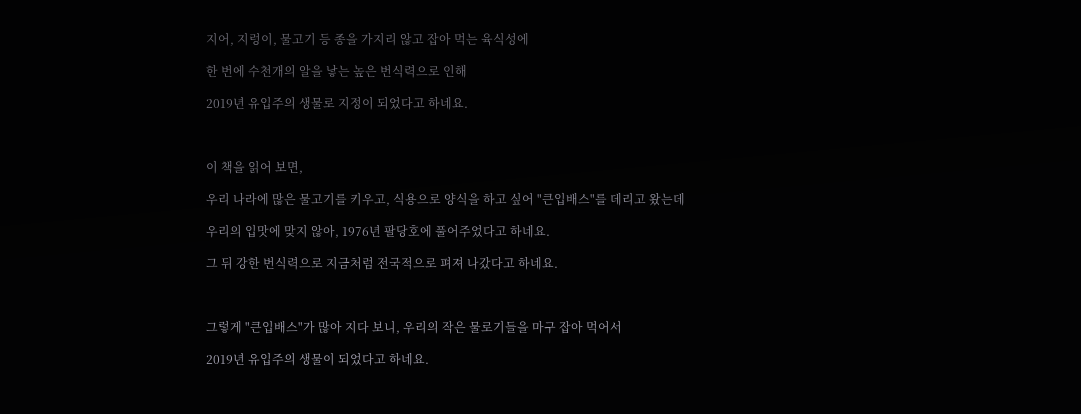지어, 지렁이, 물고기 등 종을 가지리 않고 잡아 먹는 육식성에

한 번에 수천개의 알을 낳는 높은 번식력으로 인해

2019년 유입주의 생물로 지정이 되었다고 하네요.



이 책을 읽어 보면,

우리 나라에 많은 물고기를 키우고, 식용으로 양식을 하고 싶어 "큰입배스"를 데리고 왔는데

우리의 입맛에 맞지 않아, 1976년 팔당호에 풀어주었다고 하네요.

그 뒤 강한 번식력으로 지금처럼 전국적으로 펴져 나갔다고 하네요.



그렇게 "큰입배스"가 많아 지다 보니, 우리의 작은 물로기들을 마구 잡아 먹어서

2019년 유입주의 생물이 되었다고 하네요.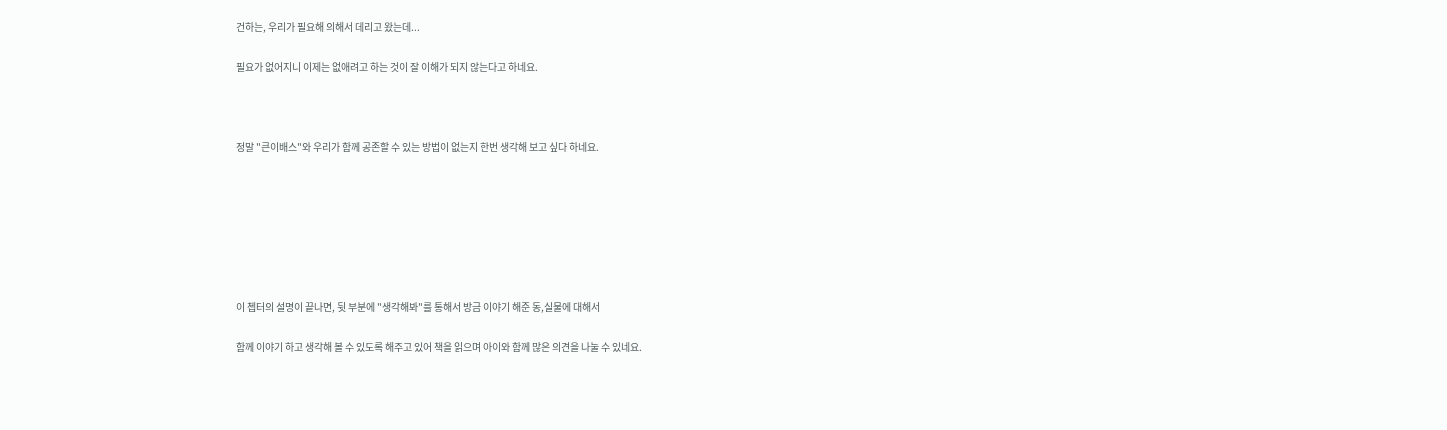건하는, 우리가 필요해 의해서 데리고 왔는데...

필요가 없어지니 이제는 없애려고 하는 것이 잘 이해가 되지 않는다고 하네요.



정말 "큰이배스"와 우리가 함께 공존할 수 있는 방법이 없는지 한번 생각해 보고 싶다 하네요.







이 쳅터의 설명이 끝나면, 뒷 부분에 "생각해봐"를 통해서 방금 이야기 해준 동,실물에 대해서

함께 이야기 하고 생각해 볼 수 있도록 해주고 있어 책을 읽으며 아이와 함께 많은 의견을 나눌 수 있네요.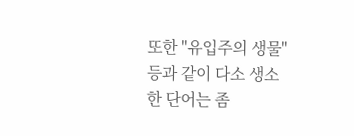또한 "유입주의 생물" 등과 같이 다소 생소한 단어는 좀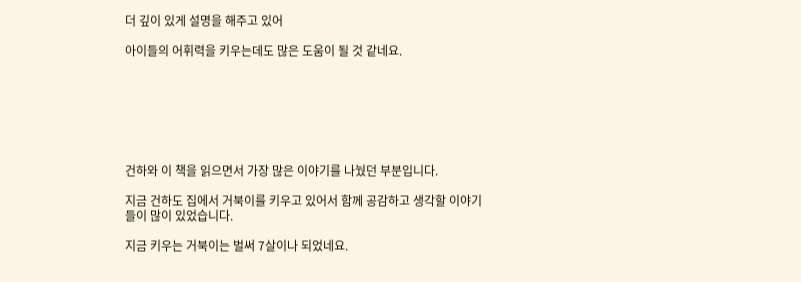더 깊이 있게 설명을 해주고 있어

아이들의 어휘력을 키우는데도 많은 도움이 될 것 같네요.







건하와 이 책을 읽으면서 가장 많은 이야기를 나눴던 부분입니다.

지금 건하도 집에서 거북이를 키우고 있어서 함께 공감하고 생각할 이야기들이 많이 있었습니다.

지금 키우는 거북이는 벌써 7살이나 되었네요.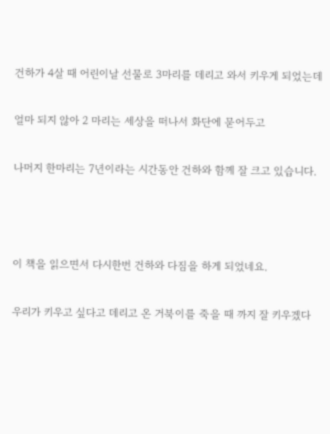건하가 4살 때 어린이날 선물로 3마리를 데리고 와서 키우게 되었는데

얼마 되지 않아 2 마리는 세상을 떠나서 화단에 묻어두고

나머지 한마리는 7년이라는 시간동안 건하와 함께 잘 크고 있습니다.



이 책을 읽으면서 다시한번 건하와 다짐을 하게 되었네요.

우리가 키우고 싶다고 데리고 온 거북이를 죽을 때 까지 잘 키우겠다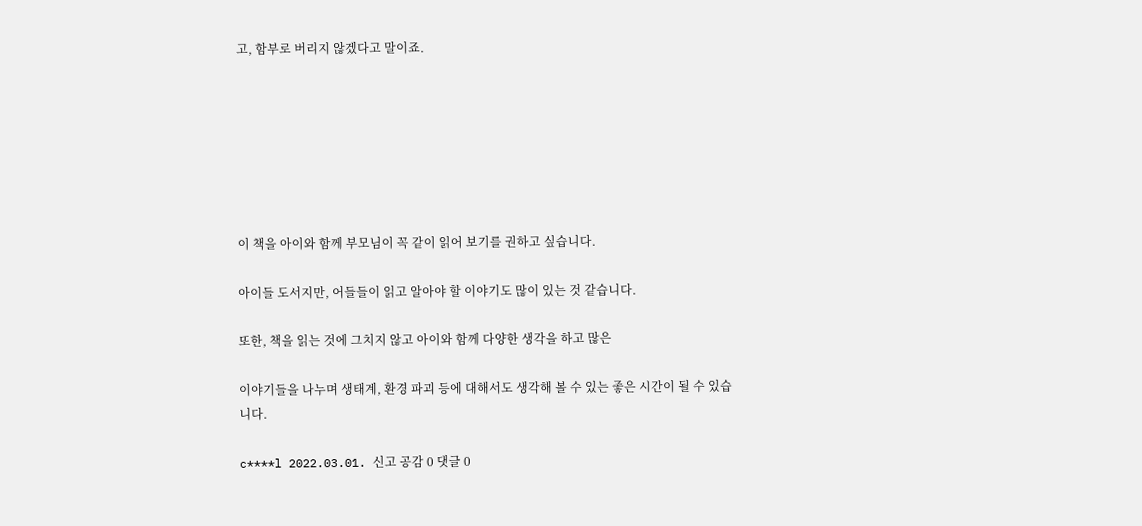고, 함부로 버리지 않겠다고 말이죠.







이 책을 아이와 함께 부모님이 꼭 같이 읽어 보기를 권하고 싶습니다.

아이들 도서지만, 어들들이 읽고 알아야 할 이야기도 많이 있는 것 같습니다.

또한, 책을 읽는 것에 그치지 않고 아이와 함께 다양한 생각을 하고 많은

이야기들을 나누며 생태계, 환경 파괴 등에 대해서도 생각해 볼 수 있는 좋은 시간이 될 수 있습니다.

c****l 2022.03.01. 신고 공감 0 댓글 0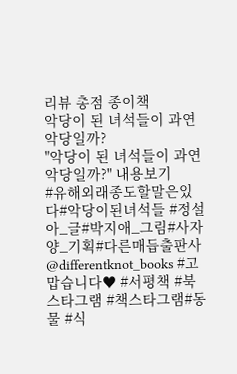리뷰 총점 종이책
악당이 된 녀석들이 과연 악당일까?
"악당이 된 녀석들이 과연 악당일까?" 내용보기
#유해외래종도할말은있다#악당이된녀석들 #정설아_글#박지애_그림#사자양_기획#다른매듭출판사 @differentknot_books #고맙습니다♥ #서평책 #북스타그램 #책스타그램#동물 #식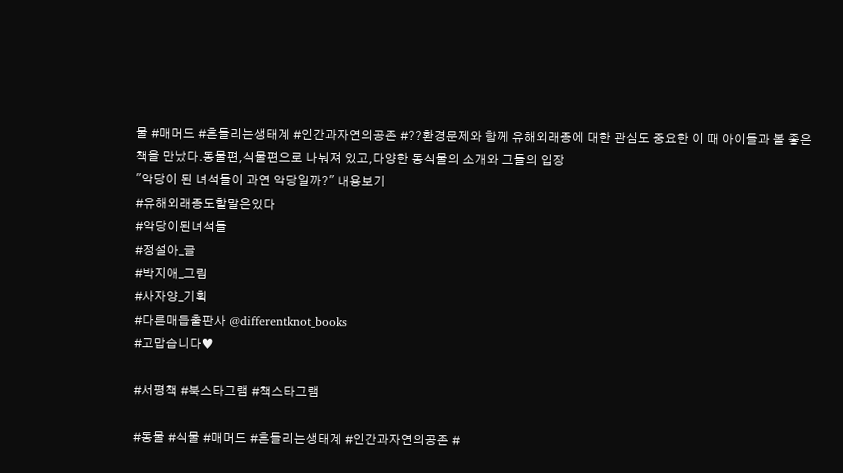물 #매머드 #흔들리는생태계 #인간과자연의공존 #??환경문제와 함께 유해외래종에 대한 관심도 중요한 이 때 아이들과 볼 좋은 책을 만났다.동물편,식물편으로 나눠져 있고,다양한 동식물의 소개와 그들의 입장
"악당이 된 녀석들이 과연 악당일까?" 내용보기
#유해외래종도할말은있다
#악당이된녀석들
#정설아_글
#박지애_그림
#사자양_기획
#다른매듭출판사 @differentknot_books
#고맙습니다♥

#서평책 #북스타그램 #책스타그램

#동물 #식물 #매머드 #흔들리는생태계 #인간과자연의공존 #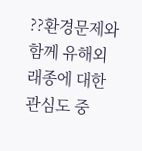??환경문제와 함께 유해외래종에 대한 관심도 중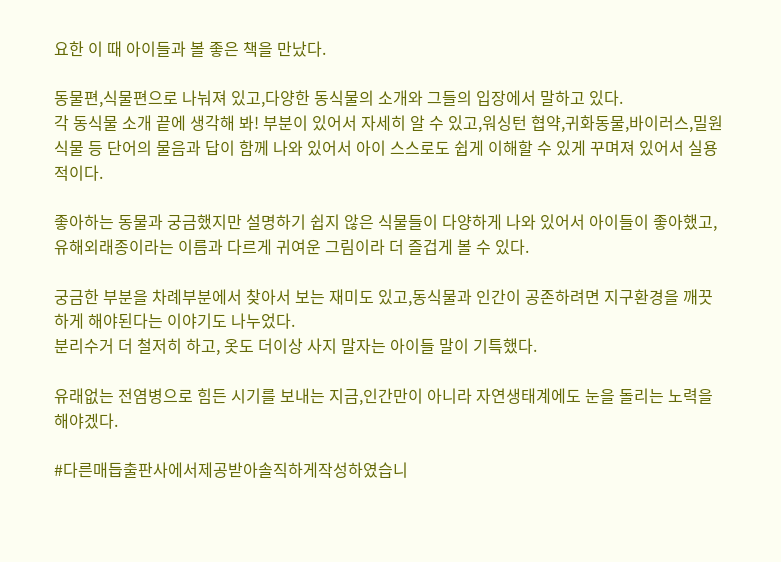요한 이 때 아이들과 볼 좋은 책을 만났다.

동물편,식물편으로 나눠져 있고,다양한 동식물의 소개와 그들의 입장에서 말하고 있다.
각 동식물 소개 끝에 생각해 봐! 부분이 있어서 자세히 알 수 있고,워싱턴 협약,귀화동물,바이러스,밀원식물 등 단어의 물음과 답이 함께 나와 있어서 아이 스스로도 쉽게 이해할 수 있게 꾸며져 있어서 실용적이다.

좋아하는 동물과 궁금했지만 설명하기 쉽지 않은 식물들이 다양하게 나와 있어서 아이들이 좋아했고,유해외래종이라는 이름과 다르게 귀여운 그림이라 더 즐겁게 볼 수 있다.

궁금한 부분을 차례부분에서 찾아서 보는 재미도 있고,동식물과 인간이 공존하려면 지구환경을 깨끗하게 해야된다는 이야기도 나누었다.
분리수거 더 철저히 하고, 옷도 더이상 사지 말자는 아이들 말이 기특했다.

유래없는 전염병으로 힘든 시기를 보내는 지금,인간만이 아니라 자연생태계에도 눈을 돌리는 노력을 해야겠다.

#다른매듭출판사에서제공받아솔직하게작성하였습니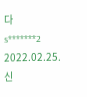다
s*******2 2022.02.25. 신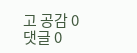고 공감 0 댓글 0